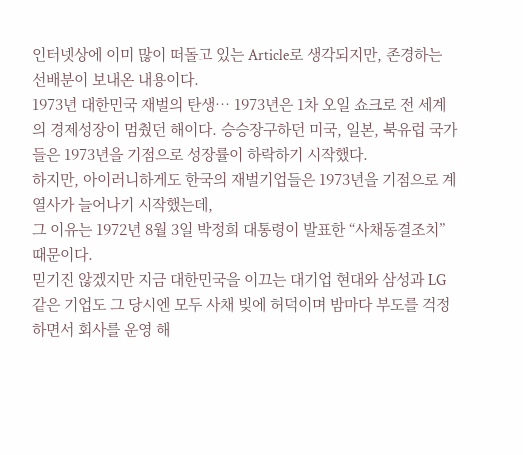인터넷상에 이미 많이 떠돌고 있는 Article로 생각되지만, 존경하는 선배분이 보내온 내용이다.
1973년 대한민국 재벌의 탄생… 1973년은 1차 오일 쇼크로 전 세계의 경제성장이 멈췄던 해이다. 승승장구하던 미국, 일본, 북유럽 국가들은 1973년을 기점으로 성장률이 하락하기 시작했다.
하지만, 아이러니하게도 한국의 재벌기업들은 1973년을 기점으로 계열사가 늘어나기 시작했는데,
그 이유는 1972년 8월 3일 박정희 대통령이 발표한 “사채동결조치” 때문이다.
믿기진 않겠지만 지금 대한민국을 이끄는 대기업 현대와 삼성과 LG 같은 기업도 그 당시엔 모두 사채 빚에 허덕이며 밤마다 부도를 걱정하면서 회사를 운영 해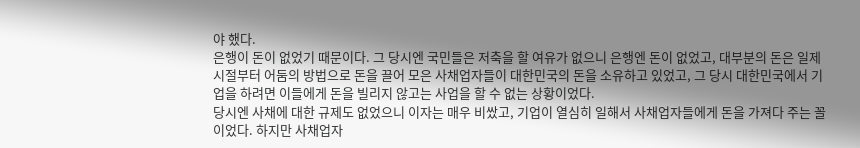야 했다.
은행이 돈이 없었기 때문이다. 그 당시엔 국민들은 저축을 할 여유가 없으니 은행엔 돈이 없었고, 대부분의 돈은 일제 시절부터 어둠의 방법으로 돈을 끌어 모은 사채업자들이 대한민국의 돈을 소유하고 있었고, 그 당시 대한민국에서 기업을 하려면 이들에게 돈을 빌리지 않고는 사업을 할 수 없는 상황이었다.
당시엔 사채에 대한 규제도 없었으니 이자는 매우 비쌌고, 기업이 열심히 일해서 사채업자들에게 돈을 가져다 주는 꼴이었다. 하지만 사채업자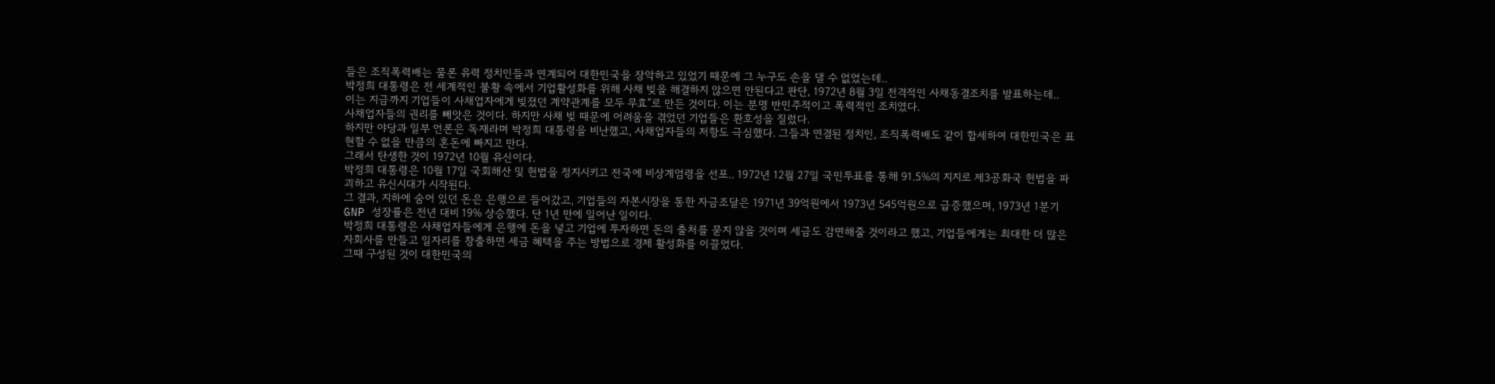들은 조직폭력배는 물론 유력 정치인들과 연계되어 대한민국을 장악하고 있었기 때문에 그 누구도 손을 댈 수 없었는데..
박정희 대통령은 전 세계적인 불황 속에서 기업활성화를 위해 사채 빚을 해결하지 않으면 안된다고 판단, 1972년 8월 3일 전격적인 사채동결조치를 발표하는데..
이는 지금까지 기업들이 사채업자에게 빚졌던 계약관계를 모두 무효”로 만든 것이다. 이는 분명 반민주적이고 폭력적인 조치였다.
사채업자들의 권리를 빼앗은 것이다. 하지만 사채 빚 때문에 어려움을 겪었던 기업들은 환호성을 질렀다.
하지만 야당과 일부 언론은 독재라며 박정희 대통령을 비난했고, 사채업자들의 저항도 극심했다. 그들과 연결된 정치인, 조직폭력배도 같이 합세하여 대한민국은 표현할 수 없을 만큼의 혼돈에 빠지고 만다.
그래서 탄생한 것이 1972년 10월 유신이다.
박정희 대통령은 10월 17일 국회해산 및 헌법을 정지시키고 전국에 비상계엄령을 선포.. 1972년 12월 27일 국민투표를 통해 91.5%의 지지로 제3공화국 헌법을 파괴하고 유신시대가 시작된다.
그 결과, 지하에 숨어 있던 돈은 은행으로 들어갔고, 기업들의 자본시장을 통한 자금조달은 1971년 39억원에서 1973년 545억원으로 급증했으며, 1973년 1분기 GNP 성장률은 전년 대비 19% 상승했다. 단 1년 만에 일어난 일이다.
박정희 대통령은 사채업자들에게 은행에 돈을 넣고 기업에 투자하면 돈의 출처를 묻지 않을 것이며 세금도 감면해줄 것이라고 했고, 기업들에게는 최대한 더 많은 자회사를 만들고 일자리를 창출하면 세금 혜택을 주는 방법으로 경제 활성화를 이끌었다.
그때 구성된 것이 대한민국의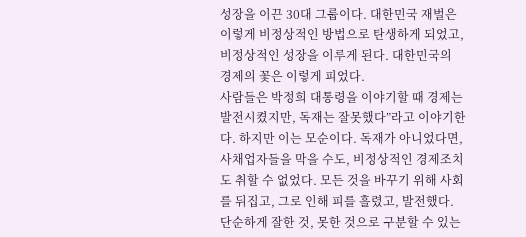성장을 이끈 30대 그룹이다. 대한민국 재벌은 이렇게 비정상적인 방법으로 탄생하게 되었고, 비정상적인 성장을 이루게 된다. 대한민국의 경제의 꽃은 이렇게 피었다.
사람들은 박정희 대통령을 이야기할 때 경제는 발전시켰지만, 독재는 잘못했다”라고 이야기한다. 하지만 이는 모순이다. 독재가 아니었다면, 사채업자들을 막을 수도, 비정상적인 경제조치도 취할 수 없었다. 모든 것을 바꾸기 위해 사회를 뒤집고, 그로 인해 피를 흘렸고, 발전했다.
단순하게 잘한 것, 못한 것으로 구분할 수 있는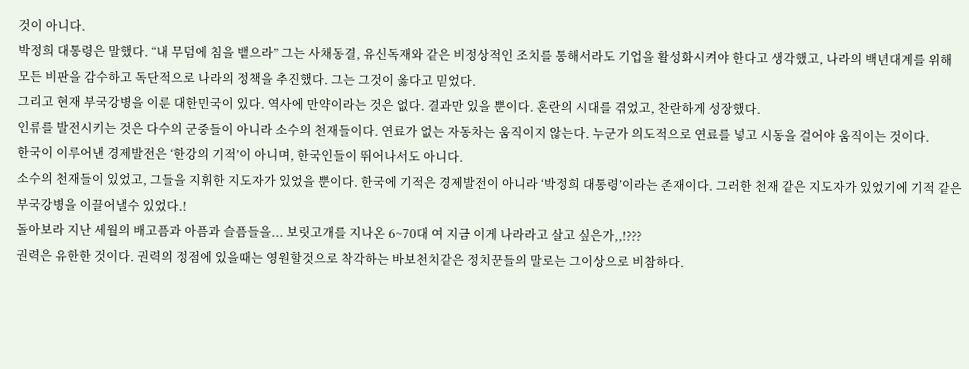것이 아니다.
박정희 대통령은 말했다. “내 무덤에 침을 뱉으라” 그는 사채동결, 유신독재와 같은 비정상적인 조치를 통해서라도 기업을 활성화시켜야 한다고 생각했고, 나라의 백년대계를 위해 모든 비판을 감수하고 독단적으로 나라의 정책을 추진했다. 그는 그것이 옳다고 믿었다.
그리고 현재 부국강병을 이룬 대한민국이 있다. 역사에 만약이라는 것은 없다. 결과만 있을 뿐이다. 혼란의 시대를 겪었고, 찬란하게 성장했다.
인류를 발전시키는 것은 다수의 군중들이 아니라 소수의 천재들이다. 연료가 없는 자동차는 움직이지 않는다. 누군가 의도적으로 연료를 넣고 시동을 걸어야 움직이는 것이다.
한국이 이루어낸 경제발전은 ‘한강의 기적’이 아니며, 한국인들이 뛰어나서도 아니다.
소수의 천재들이 있었고, 그들을 지휘한 지도자가 있었을 뿐이다. 한국에 기적은 경제발전이 아니라 ‘박정희 대통령’이라는 존재이다. 그러한 천재 같은 지도자가 있었기에 기적 같은 부국강병을 이끌어낼수 있었다.!
돌아보라 지난 세월의 배고픔과 아픔과 슬픔들을... 보릿고개를 지나온 6~70대 여 지금 이게 나라라고 살고 싶은가,,!???
권력은 유한한 것이다. 권력의 정점에 있을때는 영원할것으로 착각하는 바보천치같은 정치꾼들의 말로는 그이상으로 비참하다.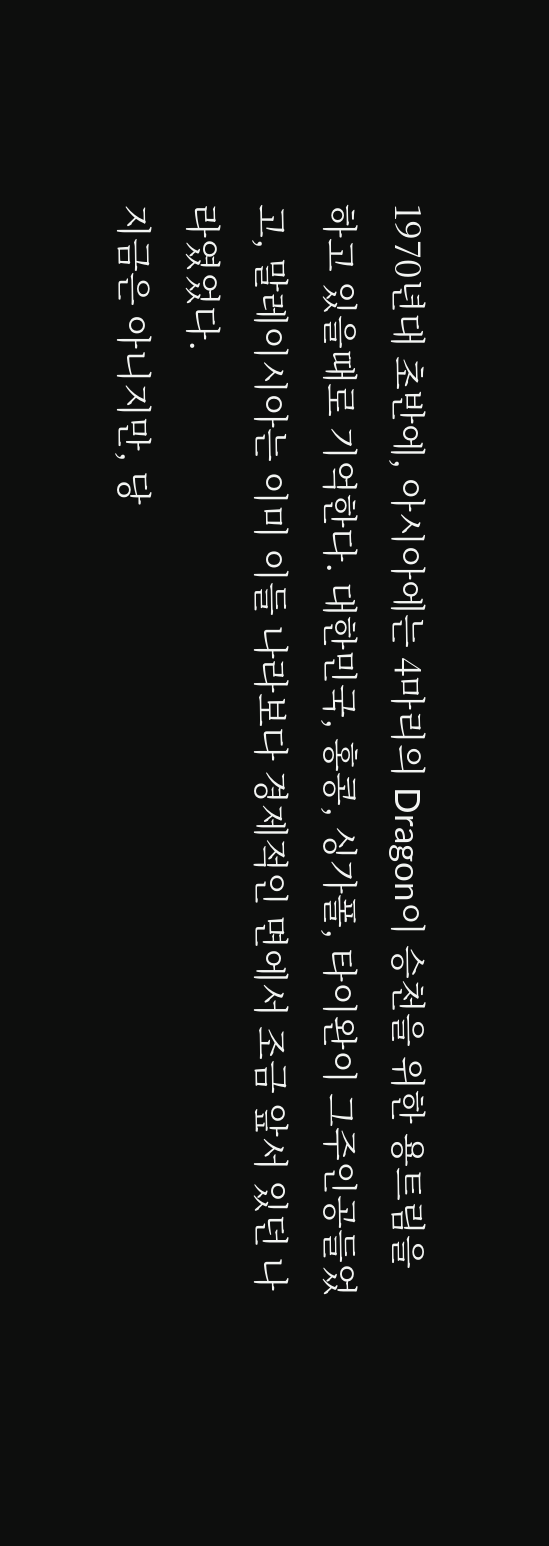1970년대 초반에, 아시아에는 4마리의 Dragon이 승천을 위한 용트림을 하고 있을때로 기억한다. 대한민국, 홍콩, 싱가폴, 타이완이 그주인공들었고, 말레이시아는 이미 이들 나라보다 경제적인 면에서 조금 앞서 있던 나라였었다.
지금은 아니지만, 당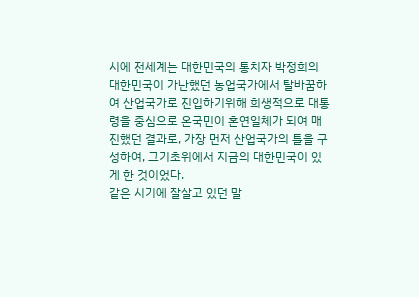시에 전세계는 대한민국의 통치자 박정희의 대한민국이 가난했던 농업국가에서 탈바꿈하여 산업국가로 진입하기위해 희생적으로 대통령을 중심으로 온국민이 혼연일체가 되여 매진했던 결과로, 가장 먼저 산업국가의 틀을 구성하여, 그기초위에서 지금의 대한민국이 있게 한 것이었다.
같은 시기에 잘살고 있던 말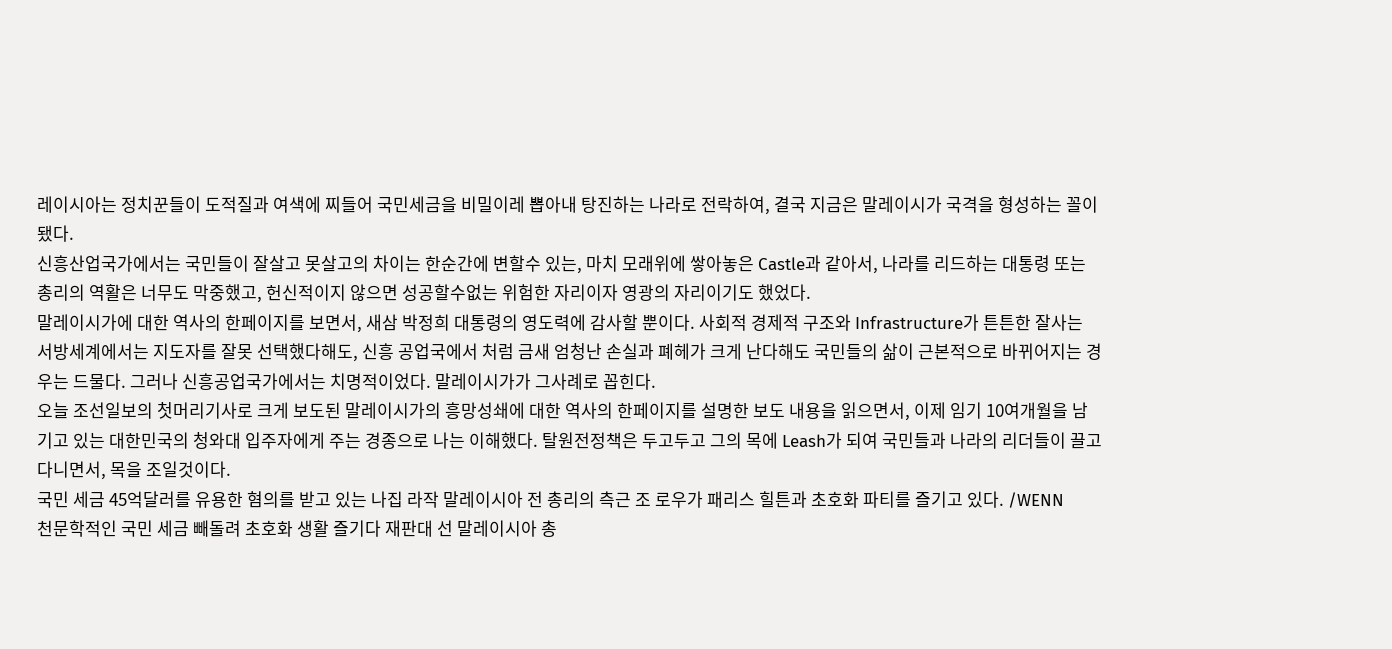레이시아는 정치꾼들이 도적질과 여색에 찌들어 국민세금을 비밀이레 뽑아내 탕진하는 나라로 전락하여, 결국 지금은 말레이시가 국격을 형성하는 꼴이됐다.
신흥산업국가에서는 국민들이 잘살고 못살고의 차이는 한순간에 변할수 있는, 마치 모래위에 쌓아놓은 Castle과 같아서, 나라를 리드하는 대통령 또는 총리의 역활은 너무도 막중했고, 헌신적이지 않으면 성공할수없는 위험한 자리이자 영광의 자리이기도 했었다.
말레이시가에 대한 역사의 한페이지를 보면서, 새삼 박정희 대통령의 영도력에 감사할 뿐이다. 사회적 경제적 구조와 Infrastructure가 튼튼한 잘사는 서방세계에서는 지도자를 잘못 선택했다해도, 신흥 공업국에서 처럼 금새 엄청난 손실과 폐헤가 크게 난다해도 국민들의 삶이 근본적으로 바뀌어지는 경우는 드물다. 그러나 신흥공업국가에서는 치명적이었다. 말레이시가가 그사례로 꼽힌다.
오늘 조선일보의 첫머리기사로 크게 보도된 말레이시가의 흥망성쇄에 대한 역사의 한페이지를 설명한 보도 내용을 읽으면서, 이제 임기 10여개월을 남기고 있는 대한민국의 청와대 입주자에게 주는 경종으로 나는 이해했다. 탈원전정책은 두고두고 그의 목에 Leash가 되여 국민들과 나라의 리더들이 끌고 다니면서, 목을 조일것이다.
국민 세금 45억달러를 유용한 혐의를 받고 있는 나집 라작 말레이시아 전 총리의 측근 조 로우가 패리스 힐튼과 초호화 파티를 즐기고 있다. /WENN
천문학적인 국민 세금 빼돌려 초호화 생활 즐기다 재판대 선 말레이시아 총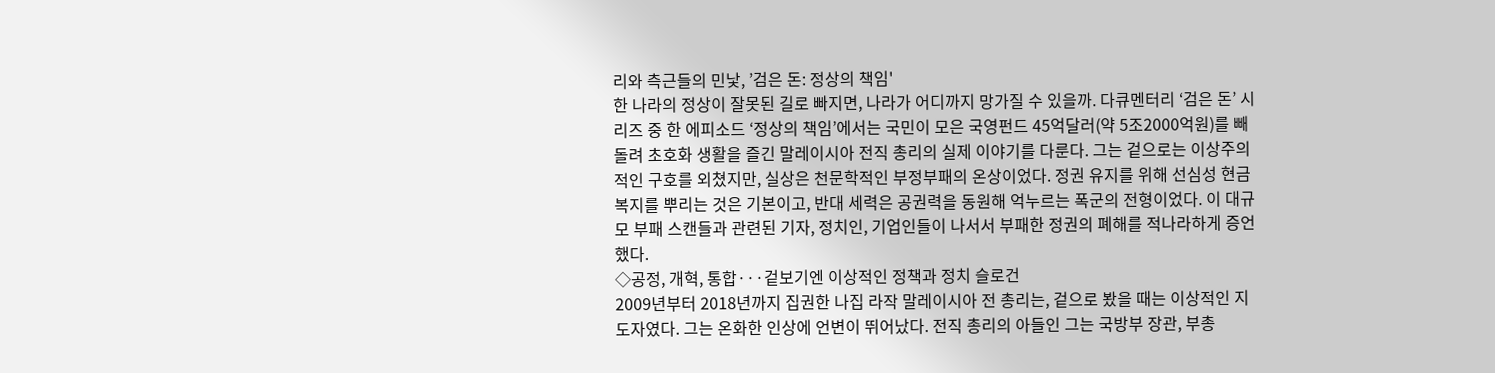리와 측근들의 민낯, ’검은 돈: 정상의 책임'
한 나라의 정상이 잘못된 길로 빠지면, 나라가 어디까지 망가질 수 있을까. 다큐멘터리 ‘검은 돈’ 시리즈 중 한 에피소드 ‘정상의 책임’에서는 국민이 모은 국영펀드 45억달러(약 5조2000억원)를 빼돌려 초호화 생활을 즐긴 말레이시아 전직 총리의 실제 이야기를 다룬다. 그는 겉으로는 이상주의적인 구호를 외쳤지만, 실상은 천문학적인 부정부패의 온상이었다. 정권 유지를 위해 선심성 현금 복지를 뿌리는 것은 기본이고, 반대 세력은 공권력을 동원해 억누르는 폭군의 전형이었다. 이 대규모 부패 스캔들과 관련된 기자, 정치인, 기업인들이 나서서 부패한 정권의 폐해를 적나라하게 증언했다.
◇공정, 개혁, 통합···겉보기엔 이상적인 정책과 정치 슬로건
2009년부터 2018년까지 집권한 나집 라작 말레이시아 전 총리는, 겉으로 봤을 때는 이상적인 지도자였다. 그는 온화한 인상에 언변이 뛰어났다. 전직 총리의 아들인 그는 국방부 장관, 부총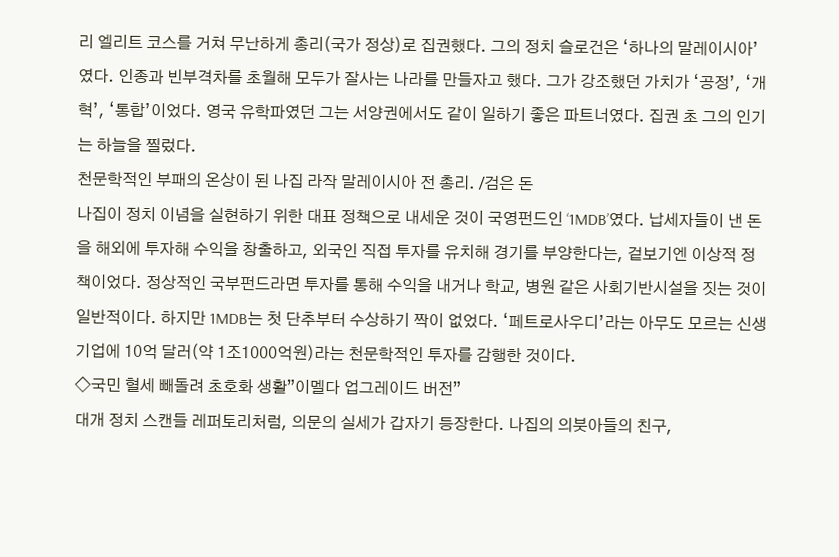리 엘리트 코스를 거쳐 무난하게 총리(국가 정상)로 집권했다. 그의 정치 슬로건은 ‘하나의 말레이시아’였다. 인종과 빈부격차를 초월해 모두가 잘사는 나라를 만들자고 했다. 그가 강조했던 가치가 ‘공정’, ‘개혁’, ‘통합’이었다. 영국 유학파였던 그는 서양권에서도 같이 일하기 좋은 파트너였다. 집권 초 그의 인기는 하늘을 찔렀다.
천문학적인 부패의 온상이 된 나집 라작 말레이시아 전 총리. /검은 돈
나집이 정치 이념을 실현하기 위한 대표 정책으로 내세운 것이 국영펀드인 ‘1MDB’였다. 납세자들이 낸 돈을 해외에 투자해 수익을 창출하고, 외국인 직접 투자를 유치해 경기를 부양한다는, 겉보기엔 이상적 정책이었다. 정상적인 국부펀드라면 투자를 통해 수익을 내거나 학교, 병원 같은 사회기반시설을 짓는 것이 일반적이다. 하지만 1MDB는 첫 단추부터 수상하기 짝이 없었다. ‘페트로사우디’라는 아무도 모르는 신생 기업에 10억 달러(약 1조1000억원)라는 천문학적인 투자를 감행한 것이다.
◇국민 혈세 빼돌려 초호화 생활”이멜다 업그레이드 버전”
대개 정치 스캔들 레퍼토리처럼, 의문의 실세가 갑자기 등장한다. 나집의 의붓아들의 친구,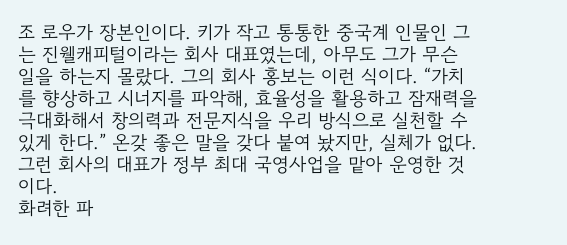조 로우가 장본인이다. 키가 작고 통통한 중국계 인물인 그는 진웰캐피털이라는 회사 대표였는데, 아무도 그가 무슨 일을 하는지 몰랐다. 그의 회사 홍보는 이런 식이다. “가치를 향상하고 시너지를 파악해, 효율성을 활용하고 잠재력을 극대화해서 창의력과 전문지식을 우리 방식으로 실천할 수 있게 한다.” 온갖 좋은 말을 갖다 붙여 놨지만, 실체가 없다. 그런 회사의 대표가 정부 최대 국영사업을 맡아 운영한 것이다.
화려한 파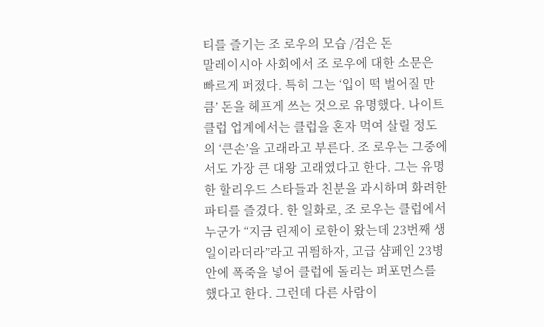티를 즐기는 조 로우의 모습 /검은 돈
말레이시아 사회에서 조 로우에 대한 소문은 빠르게 퍼졌다. 특히 그는 ‘입이 떡 벌어질 만큼’ 돈을 헤프게 쓰는 것으로 유명했다. 나이트클럽 업계에서는 클럽을 혼자 먹여 살릴 정도의 ‘큰손’을 고래라고 부른다. 조 로우는 그중에서도 가장 큰 대왕 고래였다고 한다. 그는 유명한 할리우드 스타들과 친분을 과시하며 화려한 파티를 즐겼다. 한 일화로, 조 로우는 클럽에서 누군가 “지금 린제이 로한이 왔는데 23번째 생일이라더라”라고 귀띔하자, 고급 샴페인 23병 안에 폭죽을 넣어 클럽에 돌리는 퍼포먼스를 했다고 한다. 그런데 다른 사람이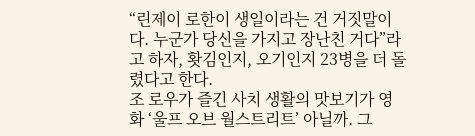“린제이 로한이 생일이라는 건 거짓말이다. 누군가 당신을 가지고 장난친 거다”라고 하자, 홧김인지, 오기인지 23병을 더 돌렸다고 한다.
조 로우가 즐긴 사치 생활의 맛보기가 영화 ‘울프 오브 월스트리트’ 아닐까. 그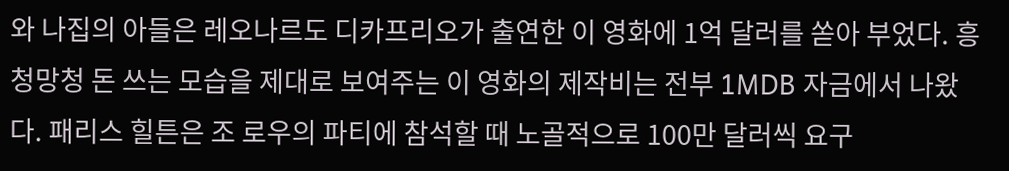와 나집의 아들은 레오나르도 디카프리오가 출연한 이 영화에 1억 달러를 쏟아 부었다. 흥청망청 돈 쓰는 모습을 제대로 보여주는 이 영화의 제작비는 전부 1MDB 자금에서 나왔다. 패리스 힐튼은 조 로우의 파티에 참석할 때 노골적으로 100만 달러씩 요구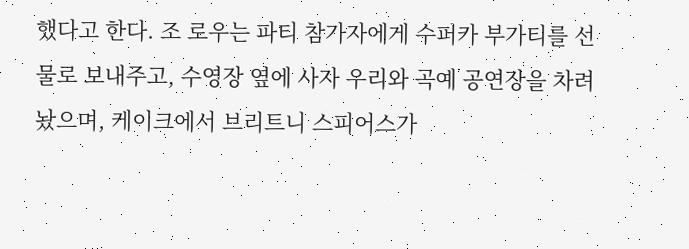했다고 한다. 조 로우는 파티 참가자에게 수퍼카 부가티를 선물로 보내주고, 수영장 옆에 사자 우리와 곡예 공연장을 차려 놨으며, 케이크에서 브리트니 스피어스가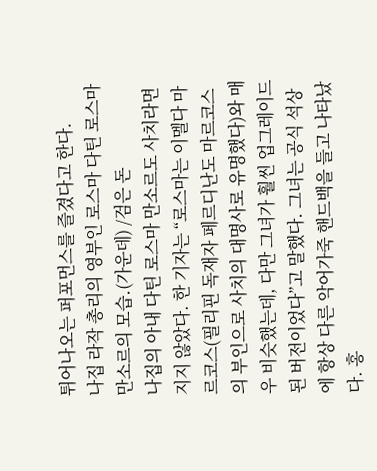튀어나오는 퍼포먼스를 즐겼다고 한다.
나집 라작 총리의 영부인 로스마 다틴 로스마 만소르의 모습.(가운데) /검은 돈
나집의 아내 다틴 로스마 만소르도 사치라면 지지 않았다. 한 기자는 “로스마는 이멜다 마르코스(필리핀 독재자 페르디난도 마르코스의 부인으로 사치의 대명사로 유명했다)와 매우 비슷했는데, 다만 그녀가 훨씬 업그레이드된 버전이었다”고 말했다. 그녀는 공식 석상에 항상 다른 악어가죽 핸드백을 들고 나타났다. 홍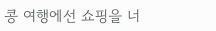콩 여행에선 쇼핑을 너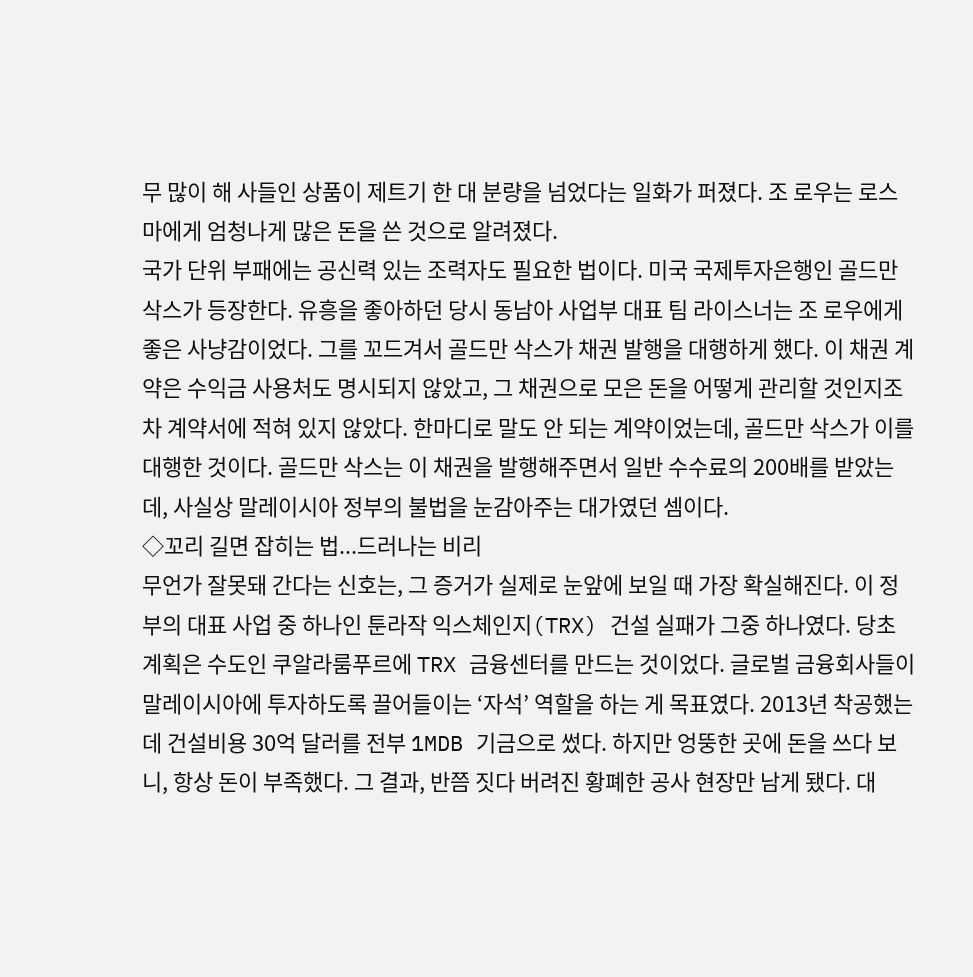무 많이 해 사들인 상품이 제트기 한 대 분량을 넘었다는 일화가 퍼졌다. 조 로우는 로스마에게 엄청나게 많은 돈을 쓴 것으로 알려졌다.
국가 단위 부패에는 공신력 있는 조력자도 필요한 법이다. 미국 국제투자은행인 골드만 삭스가 등장한다. 유흥을 좋아하던 당시 동남아 사업부 대표 팀 라이스너는 조 로우에게 좋은 사냥감이었다. 그를 꼬드겨서 골드만 삭스가 채권 발행을 대행하게 했다. 이 채권 계약은 수익금 사용처도 명시되지 않았고, 그 채권으로 모은 돈을 어떻게 관리할 것인지조차 계약서에 적혀 있지 않았다. 한마디로 말도 안 되는 계약이었는데, 골드만 삭스가 이를 대행한 것이다. 골드만 삭스는 이 채권을 발행해주면서 일반 수수료의 200배를 받았는데, 사실상 말레이시아 정부의 불법을 눈감아주는 대가였던 셈이다.
◇꼬리 길면 잡히는 법...드러나는 비리
무언가 잘못돼 간다는 신호는, 그 증거가 실제로 눈앞에 보일 때 가장 확실해진다. 이 정부의 대표 사업 중 하나인 툰라작 익스체인지(TRX) 건설 실패가 그중 하나였다. 당초 계획은 수도인 쿠알라룸푸르에 TRX 금융센터를 만드는 것이었다. 글로벌 금융회사들이 말레이시아에 투자하도록 끌어들이는 ‘자석’ 역할을 하는 게 목표였다. 2013년 착공했는데 건설비용 30억 달러를 전부 1MDB 기금으로 썼다. 하지만 엉뚱한 곳에 돈을 쓰다 보니, 항상 돈이 부족했다. 그 결과, 반쯤 짓다 버려진 황폐한 공사 현장만 남게 됐다. 대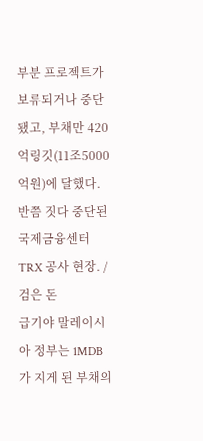부분 프로젝트가 보류되거나 중단됐고, 부채만 420억링깃(11조5000억원)에 달했다.
반쯤 짓다 중단된 국제금융센터 TRX 공사 현장. /검은 돈
급기야 말레이시아 정부는 1MDB가 지게 된 부채의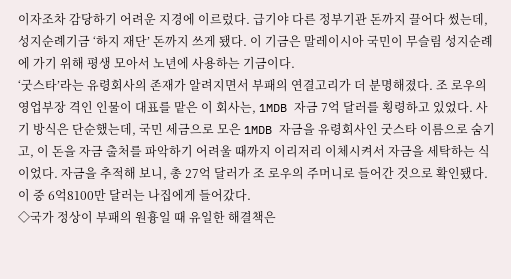이자조차 감당하기 어려운 지경에 이르렀다. 급기야 다른 정부기관 돈까지 끌어다 썼는데, 성지순례기금 ‘하지 재단’ 돈까지 쓰게 됐다. 이 기금은 말레이시아 국민이 무슬림 성지순례에 가기 위해 평생 모아서 노년에 사용하는 기금이다.
‘굿스타’라는 유령회사의 존재가 알려지면서 부패의 연결고리가 더 분명해졌다. 조 로우의 영업부장 격인 인물이 대표를 맡은 이 회사는, 1MDB 자금 7억 달러를 횡령하고 있었다. 사기 방식은 단순했는데, 국민 세금으로 모은 1MDB 자금을 유령회사인 굿스타 이름으로 숨기고, 이 돈을 자금 출처를 파악하기 어려울 때까지 이리저리 이체시켜서 자금을 세탁하는 식이었다. 자금을 추적해 보니, 총 27억 달러가 조 로우의 주머니로 들어간 것으로 확인됐다. 이 중 6억8100만 달러는 나집에게 들어갔다.
◇국가 정상이 부패의 원흉일 때 유일한 해결책은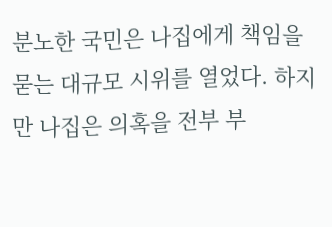분노한 국민은 나집에게 책임을 묻는 대규모 시위를 열었다. 하지만 나집은 의혹을 전부 부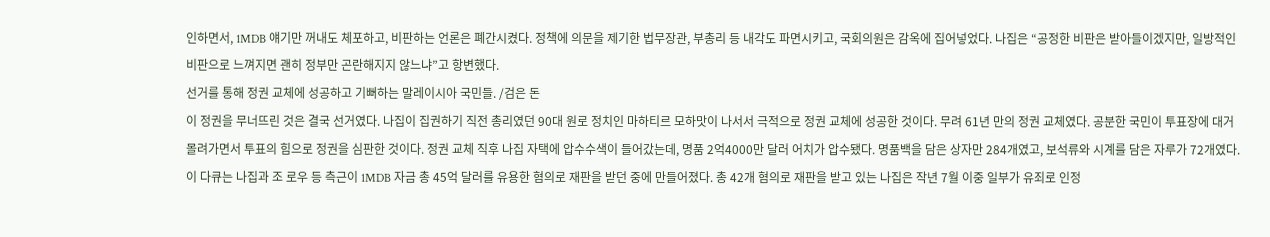인하면서, 1MDB 얘기만 꺼내도 체포하고, 비판하는 언론은 폐간시켰다. 정책에 의문을 제기한 법무장관, 부총리 등 내각도 파면시키고, 국회의원은 감옥에 집어넣었다. 나집은 “공정한 비판은 받아들이겠지만, 일방적인 비판으로 느껴지면 괜히 정부만 곤란해지지 않느냐”고 항변했다.
선거를 통해 정권 교체에 성공하고 기뻐하는 말레이시아 국민들. /검은 돈
이 정권을 무너뜨린 것은 결국 선거였다. 나집이 집권하기 직전 총리였던 90대 원로 정치인 마하티르 모하맛이 나서서 극적으로 정권 교체에 성공한 것이다. 무려 61년 만의 정권 교체였다. 공분한 국민이 투표장에 대거 몰려가면서 투표의 힘으로 정권을 심판한 것이다. 정권 교체 직후 나집 자택에 압수수색이 들어갔는데, 명품 2억4000만 달러 어치가 압수됐다. 명품백을 담은 상자만 284개였고, 보석류와 시계를 담은 자루가 72개였다.
이 다큐는 나집과 조 로우 등 측근이 1MDB 자금 총 45억 달러를 유용한 혐의로 재판을 받던 중에 만들어졌다. 총 42개 혐의로 재판을 받고 있는 나집은 작년 7월 이중 일부가 유죄로 인정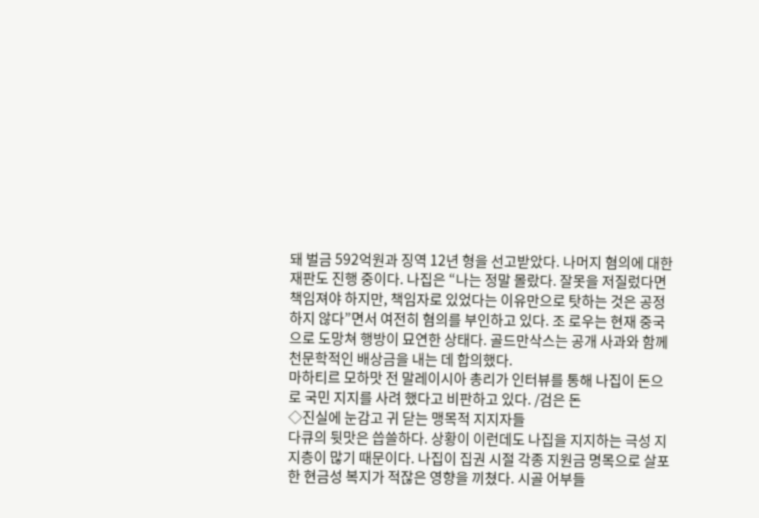돼 벌금 592억원과 징역 12년 형을 선고받았다. 나머지 혐의에 대한 재판도 진행 중이다. 나집은 “나는 정말 몰랐다. 잘못을 저질렀다면 책임져야 하지만, 책임자로 있었다는 이유만으로 탓하는 것은 공정하지 않다”면서 여전히 혐의를 부인하고 있다. 조 로우는 현재 중국으로 도망쳐 행방이 묘연한 상태다. 골드만삭스는 공개 사과와 함께 천문학적인 배상금을 내는 데 합의했다.
마하티르 모하맛 전 말레이시아 총리가 인터뷰를 통해 나집이 돈으로 국민 지지를 사려 했다고 비판하고 있다. /검은 돈
◇진실에 눈감고 귀 닫는 맹목적 지지자들
다큐의 뒷맛은 씁쓸하다. 상황이 이런데도 나집을 지지하는 극성 지지층이 많기 때문이다. 나집이 집권 시절 각종 지원금 명목으로 살포한 현금성 복지가 적잖은 영향을 끼쳤다. 시골 어부들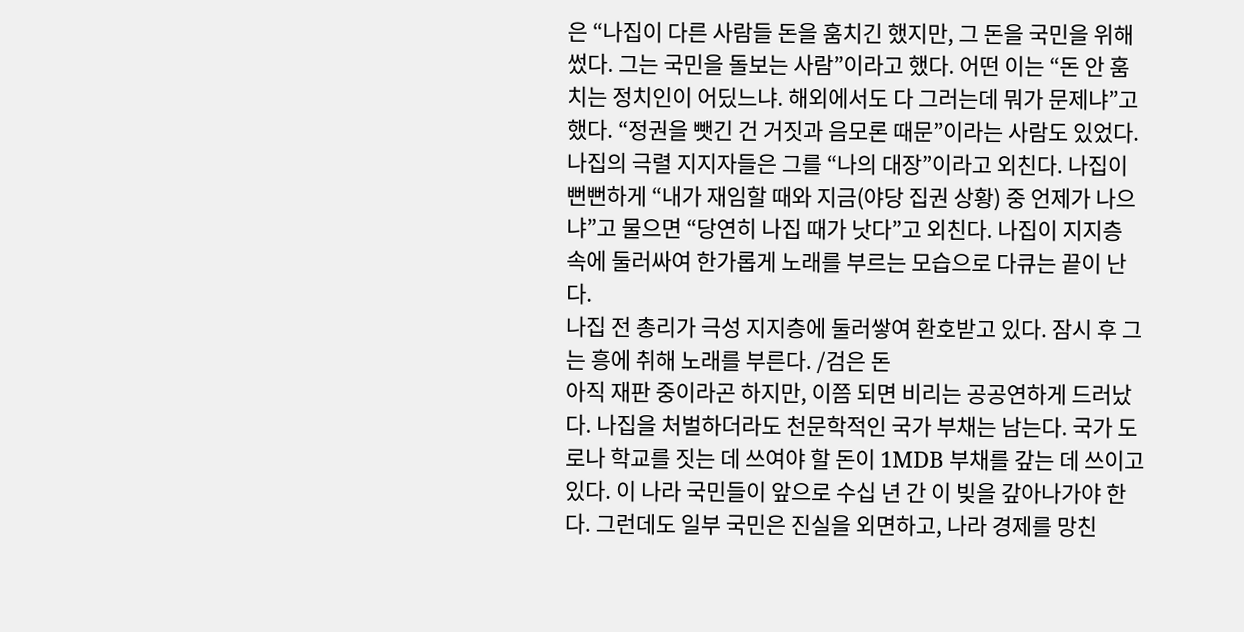은 “나집이 다른 사람들 돈을 훔치긴 했지만, 그 돈을 국민을 위해 썼다. 그는 국민을 돌보는 사람”이라고 했다. 어떤 이는 “돈 안 훔치는 정치인이 어딨느냐. 해외에서도 다 그러는데 뭐가 문제냐”고 했다. “정권을 뺏긴 건 거짓과 음모론 때문”이라는 사람도 있었다. 나집의 극렬 지지자들은 그를 “나의 대장”이라고 외친다. 나집이 뻔뻔하게 “내가 재임할 때와 지금(야당 집권 상황) 중 언제가 나으냐”고 물으면 “당연히 나집 때가 낫다”고 외친다. 나집이 지지층 속에 둘러싸여 한가롭게 노래를 부르는 모습으로 다큐는 끝이 난다.
나집 전 총리가 극성 지지층에 둘러쌓여 환호받고 있다. 잠시 후 그는 흥에 취해 노래를 부른다. /검은 돈
아직 재판 중이라곤 하지만, 이쯤 되면 비리는 공공연하게 드러났다. 나집을 처벌하더라도 천문학적인 국가 부채는 남는다. 국가 도로나 학교를 짓는 데 쓰여야 할 돈이 1MDB 부채를 갚는 데 쓰이고 있다. 이 나라 국민들이 앞으로 수십 년 간 이 빚을 갚아나가야 한다. 그런데도 일부 국민은 진실을 외면하고, 나라 경제를 망친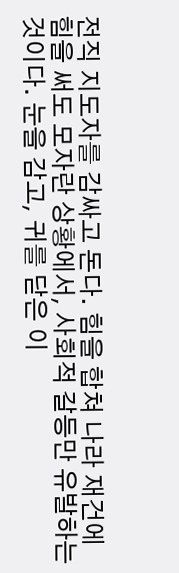전직 지도자를 감싸고 돈다. 힘을 합쳐 나라 재건에 힘을 써도 모자란 상황에서, 사회적 갈등만 유발하는 것이다. 눈을 감고, 귀를 닫은 이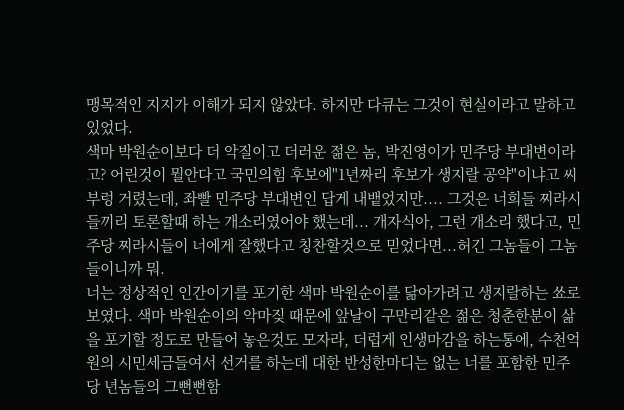맹목적인 지지가 이해가 되지 않았다. 하지만 다큐는 그것이 현실이라고 말하고 있었다.
색마 박원순이보다 더 악질이고 더러운 젊은 놈, 박진영이가 민주당 부대변이라고? 어린것이 뭘안다고 국민의힘 후보에"1년짜리 후보가 생지랄 공약"이냐고 씨부렁 거렸는데, 좌빨 민주당 부대변인 답게 내뱉었지만.... 그것은 너희들 찌라시들끼리 토론할때 하는 개소리였어야 했는데... 개자식아, 그런 개소리 했다고, 민주당 찌라시들이 너에게 잘했다고 칭찬할것으로 믿었다면...허긴 그놈들이 그놈들이니까 뭐.
너는 정상적인 인간이기를 포기한 색마 박원순이를 닮아가려고 생지랄하는 쑈로 보였다. 색마 박원순이의 악마짖 때문에 앞날이 구만리같은 젊은 청춘한분이 삶을 포기할 정도로 만들어 놓은것도 모자라, 더럽게 인생마감을 하는통에, 수천억원의 시민세금들여서 선거를 하는데 대한 반성한마디는 없는 너를 포함한 민주당 년놈들의 그뻔뻔함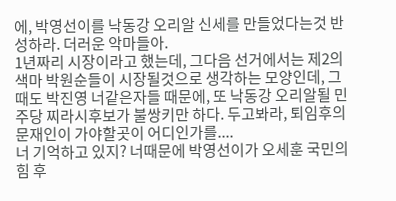에, 박영선이를 낙동강 오리알 신세를 만들었다는것 반성하라. 더러운 악마들아.
1년짜리 시장이라고 했는데, 그다음 선거에서는 제2의 색마 박원순들이 시장될것으로 생각하는 모양인데, 그때도 박진영 너같은자들 때문에, 또 낙동강 오리알될 민주당 찌라시후보가 불쌍키만 하다. 두고봐라, 퇴임후의 문재인이 가야할곳이 어디인가를....
너 기억하고 있지? 너때문에 박영선이가 오세훈 국민의힘 후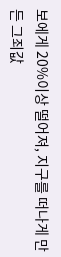보에게 20%이상 떨어져, 지구를 떠나게 만든 그죄값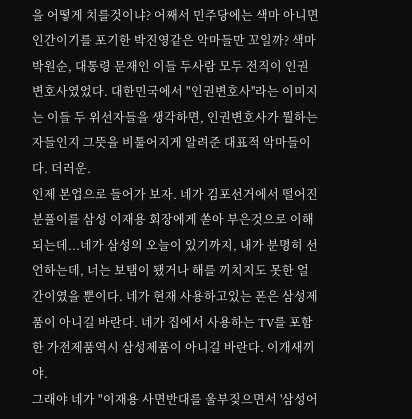을 어떻게 치를것이냐? 어째서 민주당에는 색마 아니면 인간이기를 포기한 박진영같은 악마들만 꼬일까? 색마 박원순, 대통령 문재인 이들 두사람 모두 전직이 인권 변호사였었다. 대한민국에서 "인권변호사''라는 이미지는 이들 두 위선자들을 생각하면, 인권변호사가 뭘하는 자들인지 그뜻을 비툴어지게 알려준 대표적 악마들이다. 더러운.
인제 본업으로 들어가 보자. 네가 김포선거에서 떨어진 분풀이를 삼성 이재용 회장에게 쏟아 부은것으로 이해되는데...네가 삼성의 오늘이 있기까지, 내가 분명히 선언하는데, 너는 보탬이 됐거나 해를 끼치지도 못한 얼간이였을 뿐이다. 네가 현재 사용하고있는 폰은 삼성제품이 아니길 바란다. 네가 집에서 사용하는 TV를 포함한 가전제품역시 삼성제품이 아니길 바란다. 이개새끼야.
그래야 네가 "이재용 사면반대를 울부짖으면서 '삼성어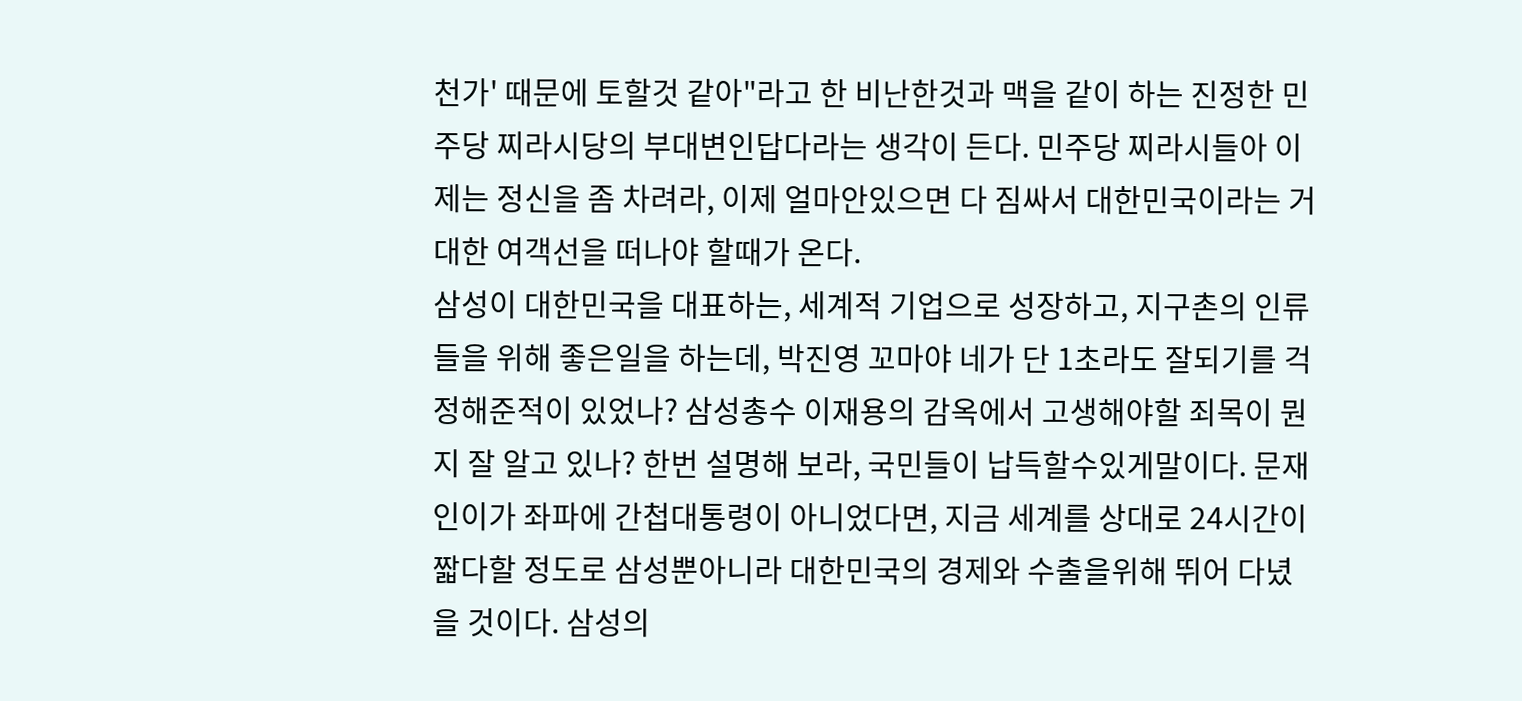천가' 때문에 토할것 같아"라고 한 비난한것과 맥을 같이 하는 진정한 민주당 찌라시당의 부대변인답다라는 생각이 든다. 민주당 찌라시들아 이제는 정신을 좀 차려라, 이제 얼마안있으면 다 짐싸서 대한민국이라는 거대한 여객선을 떠나야 할때가 온다.
삼성이 대한민국을 대표하는, 세계적 기업으로 성장하고, 지구촌의 인류들을 위해 좋은일을 하는데, 박진영 꼬마야 네가 단 1초라도 잘되기를 걱정해준적이 있었나? 삼성총수 이재용의 감옥에서 고생해야할 죄목이 뭔지 잘 알고 있나? 한번 설명해 보라, 국민들이 납득할수있게말이다. 문재인이가 좌파에 간첩대통령이 아니었다면, 지금 세계를 상대로 24시간이 짧다할 정도로 삼성뿐아니라 대한민국의 경제와 수출을위해 뛰어 다녔을 것이다. 삼성의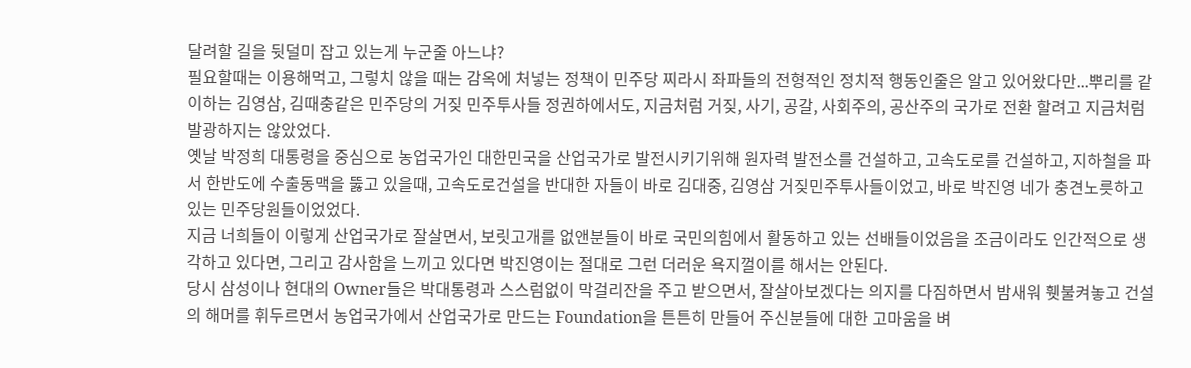달려할 길을 뒷덜미 잡고 있는게 누군줄 아느냐?
필요할때는 이용해먹고, 그렇치 않을 때는 감옥에 처넣는 정책이 민주당 찌라시 좌파들의 전형적인 정치적 행동인줄은 알고 있어왔다만...뿌리를 같이하는 김영삼, 김때충같은 민주당의 거짖 민주투사들 정권하에서도, 지금처럼 거짖, 사기, 공갈, 사회주의, 공산주의 국가로 전환 할려고 지금처럼 발광하지는 않았었다.
옛날 박정희 대통령을 중심으로 농업국가인 대한민국을 산업국가로 발전시키기위해 원자력 발전소를 건설하고, 고속도로를 건설하고, 지하철을 파서 한반도에 수출동맥을 뚫고 있을때, 고속도로건설을 반대한 자들이 바로 김대중, 김영삼 거짖민주투사들이었고, 바로 박진영 네가 충견노릇하고 있는 민주당원들이었었다.
지금 너희들이 이렇게 산업국가로 잘살면서, 보릿고개를 없앤분들이 바로 국민의힘에서 활동하고 있는 선배들이었음을 조금이라도 인간적으로 생각하고 있다면, 그리고 감사함을 느끼고 있다면 박진영이는 절대로 그런 더러운 욕지껄이를 해서는 안된다.
당시 삼성이나 현대의 Owner들은 박대통령과 스스럼없이 막걸리잔을 주고 받으면서, 잘살아보겠다는 의지를 다짐하면서 밤새워 휏불켜놓고 건설의 해머를 휘두르면서 농업국가에서 산업국가로 만드는 Foundation을 튼튼히 만들어 주신분들에 대한 고마움을 벼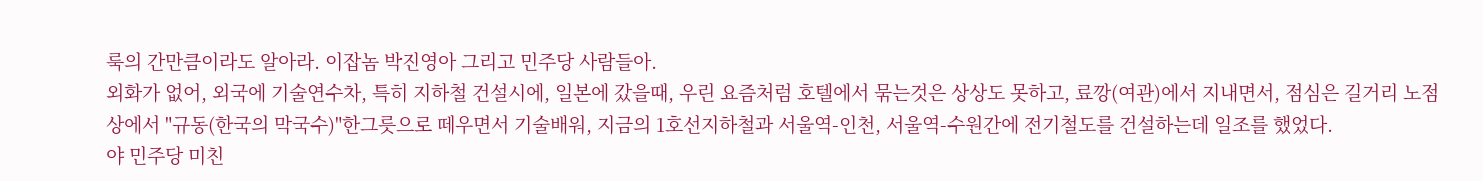룩의 간만큼이라도 알아라. 이잡놈 박진영아 그리고 민주당 사람들아.
외화가 없어, 외국에 기술연수차, 특히 지하철 건설시에, 일본에 갔을때, 우린 요즘처럼 호텔에서 묶는것은 상상도 못하고, 료깡(여관)에서 지내면서, 점심은 길거리 노점상에서 "규동(한국의 막국수)"한그릇으로 떼우면서 기술배워, 지금의 1호선지하철과 서울역-인천, 서울역-수원간에 전기철도를 건설하는데 일조를 했었다.
야 민주당 미친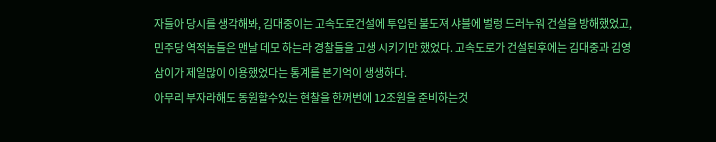자들아 당시를 생각해봐, 김대중이는 고속도로건설에 투입된 불도져 샤블에 벌렁 드러누워 건설을 방해했었고, 민주당 역적놈들은 맨날 데모 하는라 경찰들을 고생 시키기만 했었다. 고속도로가 건설된후에는 김대중과 김영삼이가 제일많이 이용했었다는 통계를 본기억이 생생하다.
아무리 부자라해도 동원할수있는 현찰을 한꺼번에 12조원을 준비하는것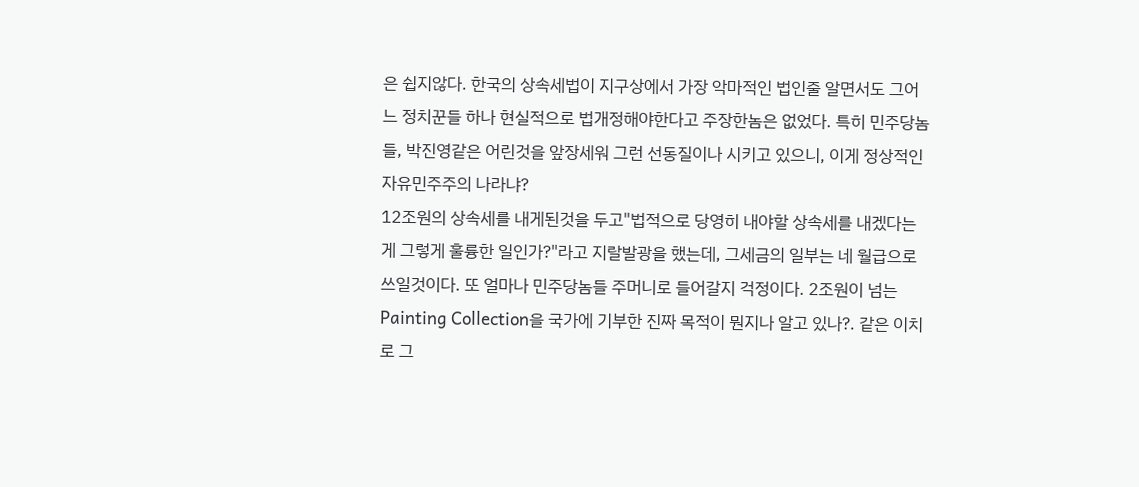은 쉽지않다. 한국의 상속세법이 지구상에서 가장 악마적인 법인줄 알면서도 그어느 정치꾼들 하나 현실적으로 법개정해야한다고 주장한놈은 없었다. 특히 민주당놈들, 박진영같은 어린것을 앞장세워 그런 선동질이나 시키고 있으니, 이게 정상적인 자유민주주의 나라냐?
12조원의 상속세를 내게된것을 두고"법적으로 당영히 내야할 상속세를 내겠다는게 그렇게 훌륭한 일인가?"라고 지랄발광을 했는데, 그세금의 일부는 네 월급으로 쓰일것이다. 또 얼마나 민주당놈들 주머니로 들어갈지 걱정이다. 2조원이 넘는 Painting Collection을 국가에 기부한 진짜 목적이 뭔지나 알고 있나?. 같은 이치로 그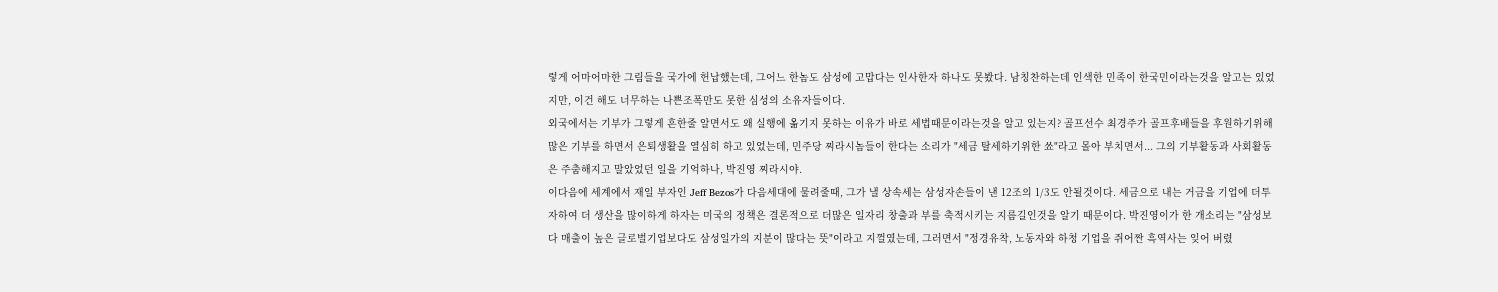렇게 어마어마한 그림들을 국가에 헌납했는데, 그어느 한놈도 삼성에 고맙다는 인사한자 하나도 못봤다. 남칭찬하는데 인색한 민족이 한국민이라는것을 알고는 있었지만, 이건 해도 너무하는 나쁜조폭만도 못한 심성의 소유자들이다.
외국에서는 기부가 그렇게 흔한줄 알면서도 왜 실행에 옮기지 못하는 이유가 바로 세법때문이라는것을 알고 있는지? 골프선수 최경주가 골프후배들을 후원하기위해 많은 기부를 하면서 은퇴생활을 열심히 하고 있었는데, 민주당 찌라시놈들이 한다는 소리가 "세금 탈세하기위한 쑈"라고 몰아 부치면서... 그의 기부활동과 사회활동은 주춤해지고 말았었던 일을 기억하나, 박진영 찌라시야.
이다음에 세계에서 재일 부자인 Jeff Bezos가 다음세대에 물려줄때, 그가 낼 상속세는 삼성자손들이 낸 12조의 1/3도 안될것이다. 세금으로 내는 거금을 기업에 더투자하여 더 생산을 많이하게 하자는 미국의 정책은 결론적으로 더많은 일자리 창출과 부를 축적시키는 지름길인것을 알기 때문이다. 박진영이가 한 개소리는 "삼성보다 매출이 높은 글로벌기업보다도 삼성일가의 지분이 많다는 뜻"이라고 지껄였는데, 그러면서 "정경유착, 노동자와 하청 기업을 쥐어짠 흑역사는 잊어 버렸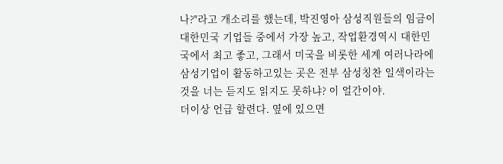나?"라고 개소리를 했는데, 박진영아 삼성직원들의 임금이 대한민국 기업들 중에서 가장 높고, 작업환경역시 대한민국에서 최고 좋고, 그래서 미국을 비롯한 세계 여러나라에 삼성기업이 활동하고있는 곳은 전부 삼성칭찬 일색이라는것을 너는 듣지도 읽지도 못하냐? 이 얼간이야.
더이상 언급 할련다. 옆에 있으면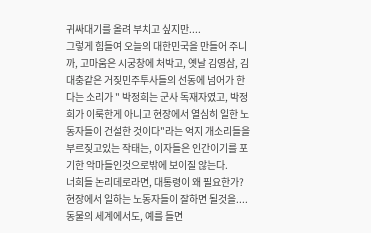귀싸대기를 올려 부치고 싶지만....
그렇게 힘들여 오늘의 대한민국을 만들어 주니까, 고마움은 시궁창에 처박고, 옛날 김영삼, 김대충같은 거짖민주투사들의 선동에 넘어가 한다는 소리가 " 박정희는 군사 독재자였고, 박정희가 이룩한게 아니고 현장에서 열심히 일한 노동자들이 건설한 것이다"라는 억지 개소리들을 부르짖고있는 작태는, 이자들은 인간이기를 포기한 악마들인것으로밖에 보이질 않는다.
너희들 논리데로라면, 대통령이 왜 필요한가? 현장에서 일하는 노동자들이 잘하면 될것을....동물의 세계에서도, 예를 들면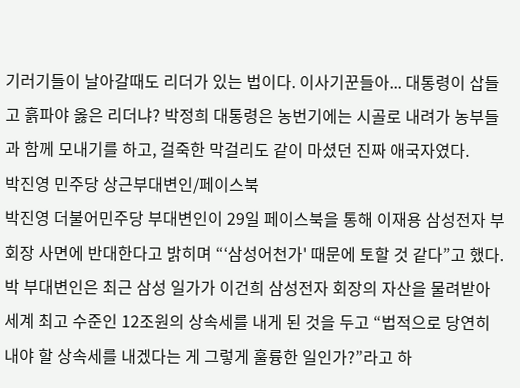기러기들이 날아갈때도 리더가 있는 법이다. 이사기꾼들아... 대통령이 삽들고 흙파야 옳은 리더냐? 박정희 대통령은 농번기에는 시골로 내려가 농부들과 함께 모내기를 하고, 걸죽한 막걸리도 같이 마셨던 진짜 애국자였다.
박진영 민주당 상근부대변인/페이스북
박진영 더불어민주당 부대변인이 29일 페이스북을 통해 이재용 삼성전자 부회장 사면에 반대한다고 밝히며 “‘삼성어천가' 때문에 토할 것 같다”고 했다.
박 부대변인은 최근 삼성 일가가 이건희 삼성전자 회장의 자산을 물려받아 세계 최고 수준인 12조원의 상속세를 내게 된 것을 두고 “법적으로 당연히 내야 할 상속세를 내겠다는 게 그렇게 훌륭한 일인가?”라고 하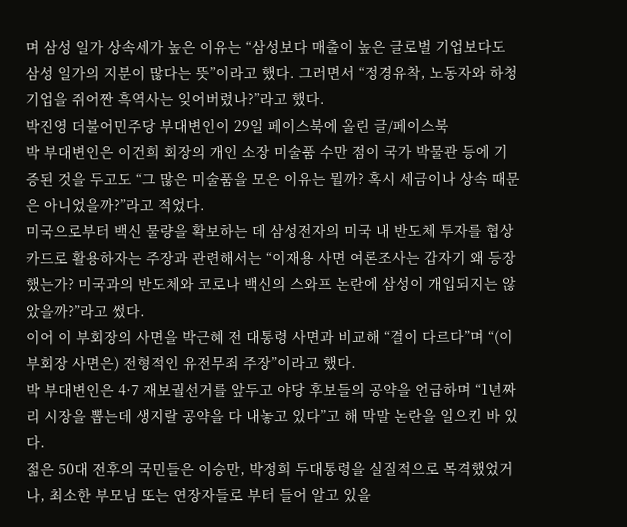며 삼성 일가 상속세가 높은 이유는 “삼성보다 매출이 높은 글로벌 기업보다도 삼성 일가의 지분이 많다는 뜻”이라고 했다. 그러면서 “정경유착, 노동자와 하청 기업을 쥐어짠 흑역사는 잊어버렸나?”라고 했다.
박진영 더불어민주당 부대변인이 29일 페이스북에 올린 글/페이스북
박 부대변인은 이건희 회장의 개인 소장 미술품 수만 점이 국가 박물관 등에 기증된 것을 두고도 “그 많은 미술품을 모은 이유는 뭘까? 혹시 세금이나 상속 때문은 아니었을까?”라고 적었다.
미국으로부터 백신 물량을 확보하는 데 삼성전자의 미국 내 반도체 투자를 협상 카드로 활용하자는 주장과 관련해서는 “이재용 사면 여론조사는 갑자기 왜 등장했는가? 미국과의 반도체와 코로나 백신의 스와프 논란에 삼성이 개입되지는 않았을까?”라고 썼다.
이어 이 부회장의 사면을 박근혜 전 대통령 사면과 비교해 “결이 다르다”며 “(이 부회장 사면은) 전형적인 유전무죄 주장”이라고 했다.
박 부대변인은 4·7 재보궐선거를 앞두고 야당 후보들의 공약을 언급하며 “1년짜리 시장을 뽑는데 생지랄 공약을 다 내놓고 있다”고 해 막말 논란을 일으킨 바 있다.
젊은 50대 전후의 국민들은 이승만, 박정희 두대통령을 실질적으로 목격했었거나, 최소한 부모님 또는 연장자들로 부터 들어 알고 있을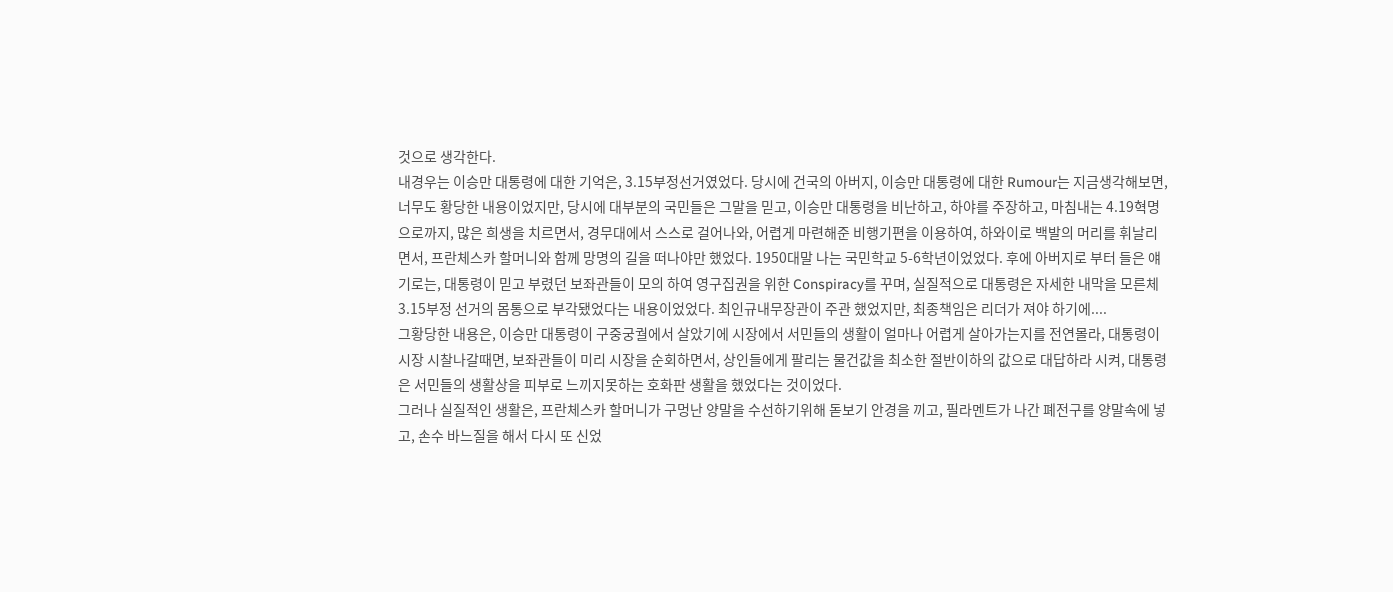것으로 생각한다.
내경우는 이승만 대통령에 대한 기억은, 3.15부정선거였었다. 당시에 건국의 아버지, 이승만 대통령에 대한 Rumour는 지금생각해보면, 너무도 황당한 내용이었지만, 당시에 대부분의 국민들은 그말을 믿고, 이승만 대통령을 비난하고, 하야를 주장하고, 마침내는 4.19혁명으로까지, 많은 희생을 치르면서, 경무대에서 스스로 걸어나와, 어렵게 마련해준 비행기편을 이용하여, 하와이로 백발의 머리를 휘날리면서, 프란체스카 할머니와 함께 망명의 길을 떠나야만 했었다. 1950대말 나는 국민학교 5-6학년이었었다. 후에 아버지로 부터 들은 얘기로는, 대통령이 믿고 부렸던 보좌관들이 모의 하여 영구집권을 위한 Conspiracy를 꾸며, 실질적으로 대통령은 자세한 내막을 모른체 3.15부정 선거의 몸통으로 부각됐었다는 내용이었었다. 최인규내무장관이 주관 했었지만, 최종책임은 리더가 져야 하기에....
그황당한 내용은, 이승만 대통령이 구중궁궐에서 살았기에 시장에서 서민들의 생활이 얼마나 어렵게 살아가는지를 전연몰라, 대통령이 시장 시찰나갈때면, 보좌관들이 미리 시장을 순회하면서, 상인들에게 팔리는 물건값을 최소한 절반이하의 값으로 대답하라 시켜, 대통령은 서민들의 생활상을 피부로 느끼지못하는 호화판 생활을 했었다는 것이었다.
그러나 실질적인 생활은, 프란체스카 할머니가 구멍난 양말을 수선하기위해 돋보기 안경을 끼고, 필라멘트가 나간 폐전구를 양말속에 넣고, 손수 바느질을 해서 다시 또 신었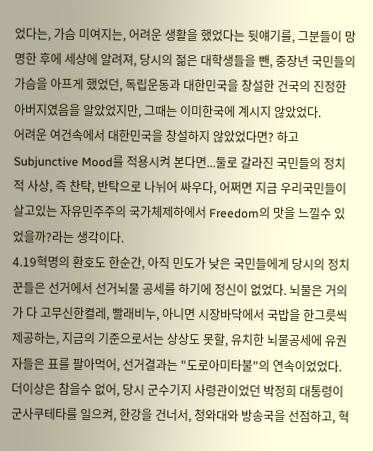었다는, 가슴 미여지는, 어려운 생활을 했었다는 뒷얘기를, 그분들이 망명한 후에 세상에 알려져, 당시의 젊은 대학생들을 뺀, 중장년 국민들의 가슴을 아프게 했었던, 독립운동과 대한민국을 창설한 건국의 진정한 아버지였음을 알았었지만, 그때는 이미한국에 계시지 않았었다.
어려운 여건속에서 대한민국을 창설하지 않았었다면? 하고 Subjunctive Mood를 적용시켜 본다면...둘로 갈라진 국민들의 정치적 사상, 즉 찬탁, 반탁으로 나뉘어 싸우다, 어쩌면 지금 우리국민들이 살고있는 자유민주주의 국가체제하에서 Freedom의 맛을 느낄수 있었을까?라는 생각이다.
4.19혁명의 환호도 한순간, 아직 민도가 낮은 국민들에게 당시의 정치꾼들은 선거에서 선거뇌물 공세를 하기에 정신이 없었다. 뇌물은 거의가 다 고무신한켤레, 빨래비누, 아니면 시장바닥에서 국밥을 한그릇씩 제공하는, 지금의 기준으로서는 상상도 못할, 유치한 뇌물공세에 유권자들은 표를 팔아먹어, 선거결과는 "도로아미타불"의 연속이었었다. 더이상은 참을수 없어, 당시 군수기지 사령관이었던 박정희 대통령이 군사쿠테타를 일으켜, 한강을 건너서, 청와대와 방송국을 선점하고, 혁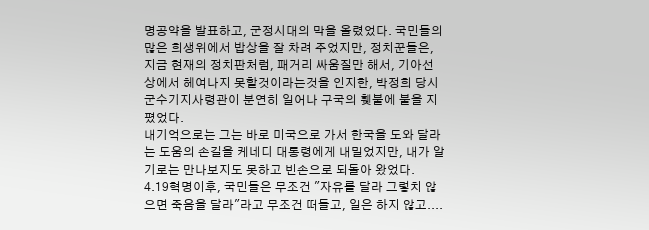명공약을 발표하고, 군정시대의 막을 올렸었다. 국민들의 많은 희생위에서 밥상을 잘 차려 주었지만, 정치꾼들은, 지금 현재의 정치판처럼, 패거리 싸움질만 해서, 기아선상에서 헤여나지 못할것이라는것을 인지한, 박정희 당시 군수기지사령관이 분연히 일어나 구국의 휏불에 불을 지폈었다.
내기억으로는 그는 바로 미국으로 가서 한국을 도와 달라는 도움의 손길을 케네디 대통령에게 내밀었지만, 내가 알기로는 만나보지도 못하고 빈손으로 되돌아 왔었다.
4.19혁명이후, 국민들은 무조건 "자유를 달라 그렇치 않으면 죽음을 달라"라고 무조건 떠들고, 일은 하지 않고....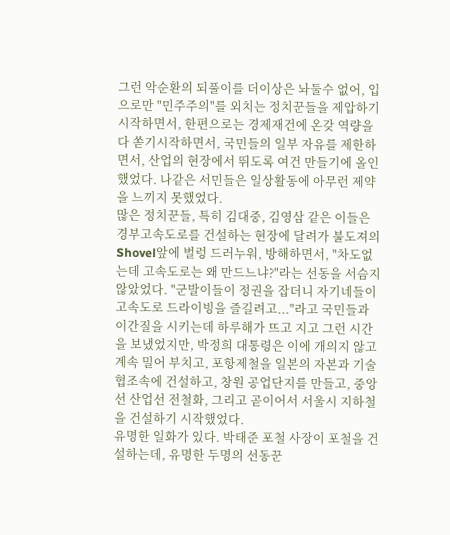그런 악순환의 되풀이를 더이상은 놔둘수 없어, 입으로만 "민주주의"를 외치는 정치꾼들을 제압하기 시작하면서, 한편으로는 경제재건에 온갖 역량을 다 쏟기시작하면서, 국민들의 일부 자유를 제한하면서, 산업의 현장에서 뛰도록 여건 만들기에 올인 했었다. 나같은 서민들은 일상활동에 아무런 제약을 느끼지 못했었다.
많은 정치꾼들, 특히 김대중, 김영삼 같은 이들은 경부고속도로를 건설하는 현장에 달려가 불도져의 Shovel앞에 벌렁 드러누워, 방해하면서, "차도없는데 고속도로는 왜 만드느냐?"라는 선동을 서슴지 않았었다. "군발이들이 정권을 잡더니 자기네들이 고속도로 드라이빙을 즐길려고..."라고 국민들과 이간질을 시키는데 하루해가 뜨고 지고 그런 시간을 보냈었지만, 박정희 대통령은 이에 개의지 않고 계속 밀어 부치고, 포항제철을 일본의 자본과 기술협조속에 건설하고, 창원 공업단지를 만들고, 중앙선 산업선 전철화, 그리고 곧이어서 서울시 지하철을 건설하기 시작했었다.
유명한 일화가 있다. 박태준 포철 사장이 포철을 건설하는데, 유명한 두명의 선동꾼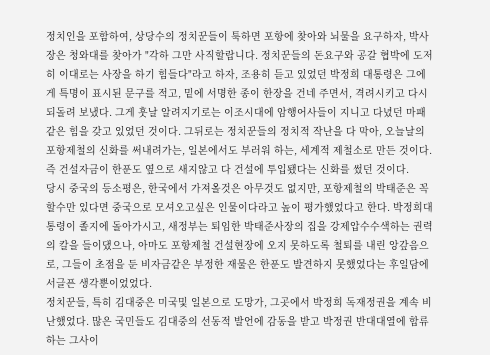정치인을 포함하여, 상당수의 정치꾼들이 툭하면 포항에 찾아와 뇌물을 요구하자, 박사장은 청와대를 찾아가 "각하 그만 사직할랍니다. 정치꾼들의 돈요구와 공갈 협박에 도저히 이대로는 사장을 하기 힘들다"라고 하자, 조용히 듣고 있었던 박정희 대통령은 그에게 특명이 표시된 문구를 적고, 밑에 서명한 종이 한장을 건네 주면서, 격려시키고 다시 되돌려 보냈다. 그게 훗날 알려지기로는 이조시대에 암행어사들이 지니고 다녔던 마패같은 힘을 갖고 있었던 것이다. 그뒤로는 정치꾼들의 정치적 작난을 다 막아, 오늘날의 포항제철의 신화를 써내려가는, 일본에서도 부러워 하는, 세계적 제철소로 만든 것이다. 즉 건설자금이 한푼도 옆으로 새지않고 다 건설에 투입됐다는 신화를 썼던 것이다.
당시 중국의 등소평은, 한국에서 가져올것은 아무것도 없지만, 포항제철의 박태준은 꼭 할수만 있다면 중국으로 모셔오고싶은 인물이다라고 높이 평가했었다고 한다. 박정희대통령이 졸지에 돌아가시고, 새정부는 퇴임한 박태준사장의 집을 강제압수수색하는 권력의 칼을 들이댔으나, 아마도 포항제철 건설현장에 오지 못하도록 철퇴를 내린 앙갚음으로, 그들이 초점을 둔 비자금같은 부정한 재물은 한푼도 발견하지 못했었다는 후일담에 서글픈 생각뿐이었었다.
정치꾼들, 특히 김대중은 미국및 일본으로 도망가, 그곳에서 박정희 독재정권을 계속 비난했었다. 많은 국민들도 김대중의 선동적 발언에 감동을 받고 박정권 반대대열에 합류하는 그사이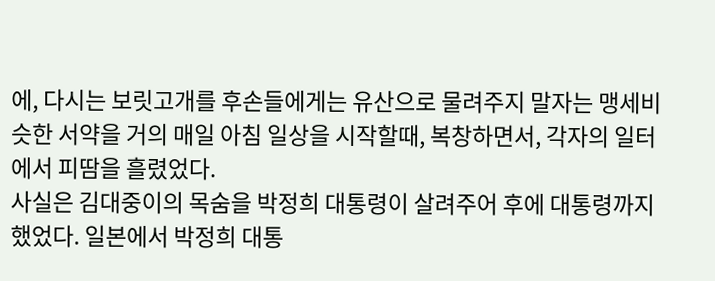에, 다시는 보릿고개를 후손들에게는 유산으로 물려주지 말자는 맹세비슷한 서약을 거의 매일 아침 일상을 시작할때, 복창하면서, 각자의 일터에서 피땀을 흘렸었다.
사실은 김대중이의 목숨을 박정희 대통령이 살려주어 후에 대통령까지 했었다. 일본에서 박정희 대통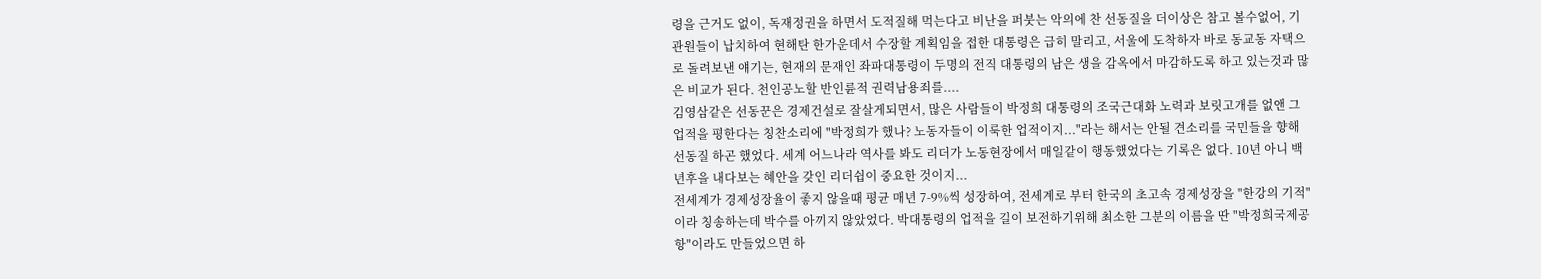령을 근거도 없이, 독재정권을 하면서 도적질해 먹는다고 비난을 퍼붓는 악의에 찬 선동질을 더이상은 참고 볼수없어, 기관원들이 납치하여 현해탄 한가운데서 수장할 계획임을 접한 대통령은 급히 말리고, 서울에 도착하자 바로 동교동 자택으로 돌려보낸 얘기는, 현재의 문재인 좌파대통령이 두명의 전직 대통령의 남은 생을 감옥에서 마감하도록 하고 있는것과 많은 비교가 된다. 천인공노할 반인륜적 권력남용죄를....
김영삼같은 선동꾼은 경제건설로 잘살게되면서, 많은 사람들이 박정희 대통령의 조국근대화 노력과 보릿고개를 없앤 그업적을 평한다는 칭찬소리에 "박정희가 했나? 노동자들이 이룩한 업적이지..."라는 해서는 안될 견소리를 국민들을 향해 선동질 하곤 했었다. 세계 어느나라 역사를 봐도 리더가 노동현장에서 매일같이 행동했었다는 기록은 없다. 10년 아니 백년후을 내다보는 혜안을 갖인 리더쉽이 중요한 것이지...
전세계가 경제성장율이 좋지 않을때 평균 매년 7-9%씩 성장하여, 전세계로 부터 한국의 초고속 경제성장을 "한강의 기적"이라 칭송하는데 박수를 아끼지 않았었다. 박대통령의 업적을 길이 보전하기위해 최소한 그분의 이름을 딴 "박정희국제공항"이라도 만들었으면 하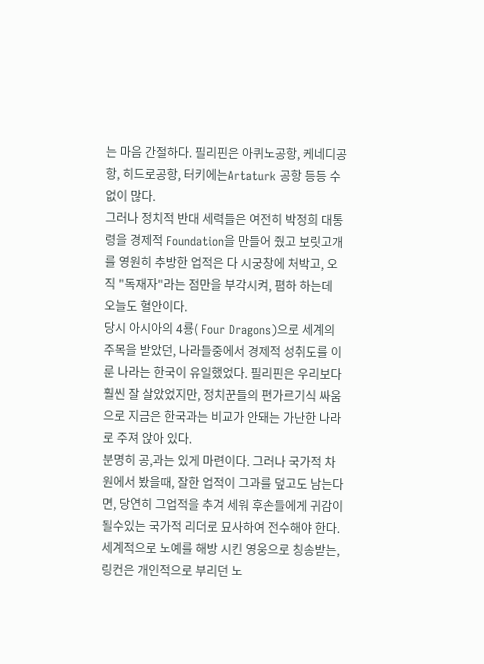는 마음 간절하다. 필리핀은 아퀴노공항, 케네디공항, 히드로공항, 터키에는Artaturk 공항 등등 수없이 많다.
그러나 정치적 반대 세력들은 여전히 박정희 대통령을 경제적 Foundation을 만들어 줬고 보릿고개를 영원히 추방한 업적은 다 시궁창에 처박고, 오직 "독재자"라는 점만을 부각시켜, 폄하 하는데 오늘도 혈안이다.
당시 아시아의 4룡( Four Dragons)으로 세계의 주목을 받았던, 나라들중에서 경제적 성취도를 이룬 나라는 한국이 유일했었다. 필리핀은 우리보다 훨씬 잘 살았었지만, 정치꾼들의 편가르기식 싸움으로 지금은 한국과는 비교가 안돼는 가난한 나라로 주져 앉아 있다.
분명히 공,과는 있게 마련이다. 그러나 국가적 차원에서 봤을때, 잘한 업적이 그과를 덮고도 남는다면, 당연히 그업적을 추겨 세워 후손들에게 귀감이 될수있는 국가적 리더로 묘사하여 전수해야 한다.
세계적으로 노예를 해방 시킨 영웅으로 칭송받는, 링컨은 개인적으로 부리던 노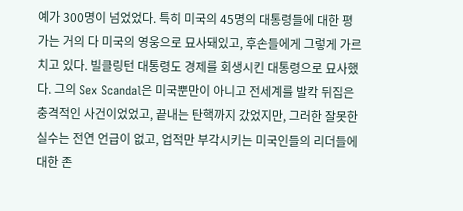예가 300명이 넘었었다. 특히 미국의 45명의 대통령들에 대한 평가는 거의 다 미국의 영웅으로 묘사돼있고, 후손들에게 그렇게 가르치고 있다. 빌클링턴 대통령도 경제를 회생시킨 대통령으로 묘사했다. 그의 Sex Scandal은 미국뿐만이 아니고 전세계를 발칵 뒤집은 충격적인 사건이었었고, 끝내는 탄핵까지 갔었지만, 그러한 잘못한 실수는 전연 언급이 없고, 업적만 부각시키는 미국인들의 리더들에 대한 존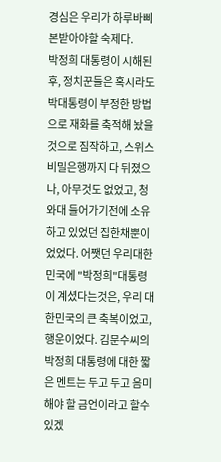경심은 우리가 하루바삐 본받아야할 숙제다.
박정희 대통령이 시해된후, 정치꾼들은 혹시라도 박대통령이 부정한 방법으로 재화를 축적해 놨을것으로 짐작하고, 스위스 비밀은행까지 다 뒤졌으나, 아무것도 없었고, 청와대 들어가기전에 소유하고 있었던 집한채뿐이었었다. 어쨋던 우리대한민국에 "박정희"대통령이 계셨다는것은, 우리 대한민국의 큰 축복이었고, 행운이었다. 김문수씨의 박정희 대통령에 대한 짧은 멘트는 두고 두고 음미해야 할 금언이라고 할수 있겠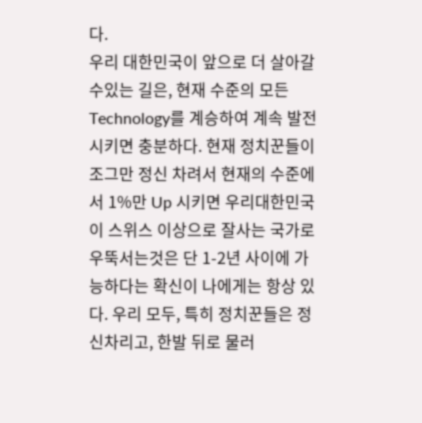다.
우리 대한민국이 앞으로 더 살아갈수있는 길은, 현재 수준의 모든 Technology를 계승하여 계속 발전시키면 충분하다. 현재 정치꾼들이 조그만 정신 차려서 현재의 수준에서 1%만 Up 시키면 우리대한민국이 스위스 이상으로 잘사는 국가로 우뚝서는것은 단 1-2년 사이에 가능하다는 확신이 나에게는 항상 있다. 우리 모두, 특히 정치꾼들은 정신차리고, 한발 뒤로 물러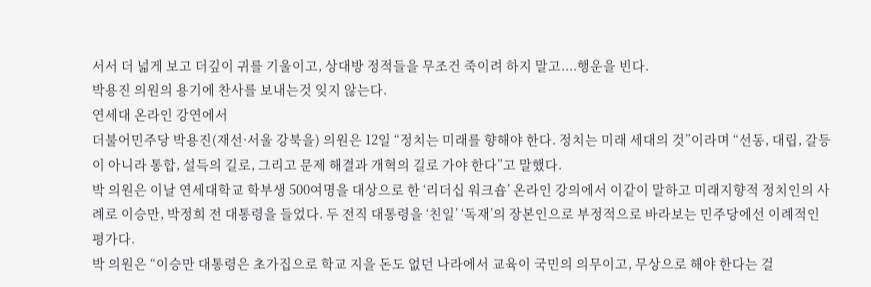서서 더 넓게 보고 더깊이 귀를 기울이고, 상대방 정적들을 무조건 죽이려 하지 말고....행운을 빈다.
박용진 의원의 용기에 찬사를 보내는것 잊지 않는다.
연세대 온라인 강연에서
더불어민주당 박용진(재선·서울 강북을) 의원은 12일 “정치는 미래를 향해야 한다. 정치는 미래 세대의 것”이라며 “선동, 대립, 갈등이 아니라 통합, 설득의 길로, 그리고 문제 해결과 개혁의 길로 가야 한다”고 말했다.
박 의원은 이날 연세대학교 학부생 500여명을 대상으로 한 ‘리더십 워크숍’ 온라인 강의에서 이같이 말하고 미래지향적 정치인의 사례로 이승만, 박정희 전 대통령을 들었다. 두 전직 대통령을 ‘친일’ ‘독재’의 장본인으로 부정적으로 바라보는 민주당에선 이례적인 평가다.
박 의원은 “이승만 대통령은 초가집으로 학교 지을 돈도 없던 나라에서 교육이 국민의 의무이고, 무상으로 해야 한다는 걸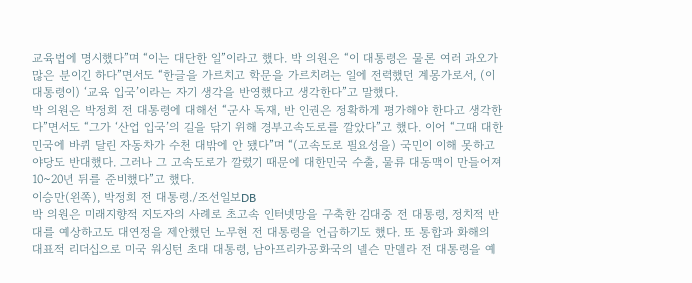교육법에 명시했다”며 “이는 대단한 일”이라고 했다. 박 의원은 “이 대통령은 물론 여러 과오가 많은 분이긴 하다”면서도 “한글을 가르치고 학문을 가르치려는 일에 전력했던 계몽가로서, (이 대통령이) ‘교육 입국’이라는 자기 생각을 반영했다고 생각한다”고 말했다.
박 의원은 박정희 전 대통령에 대해선 “군사 독재, 반 인권은 정확하게 평가해야 한다고 생각한다”면서도 “그가 ‘산업 입국’의 길을 닦기 위해 경부고속도로를 깔았다”고 했다. 이어 “그때 대한민국에 바퀴 달린 자동차가 수천 대밖에 안 됐다”며 “(고속도로 필요성을) 국민이 이해 못하고 야당도 반대했다. 그러나 그 고속도로가 깔렸기 때문에 대한민국 수출, 물류 대동맥이 만들어져 10~20년 뒤를 준비했다”고 했다.
이승만(왼쪽), 박정희 전 대통령./조선일보DB
박 의원은 미래지향적 지도자의 사례로 초고속 인터넷망을 구축한 김대중 전 대통령, 정치적 반대를 예상하고도 대연정을 제안했던 노무현 전 대통령을 언급하기도 했다. 또 통합과 화해의 대표적 리더십으로 미국 워싱턴 초대 대통령, 남아프리카공화국의 넬슨 만델라 전 대통령을 예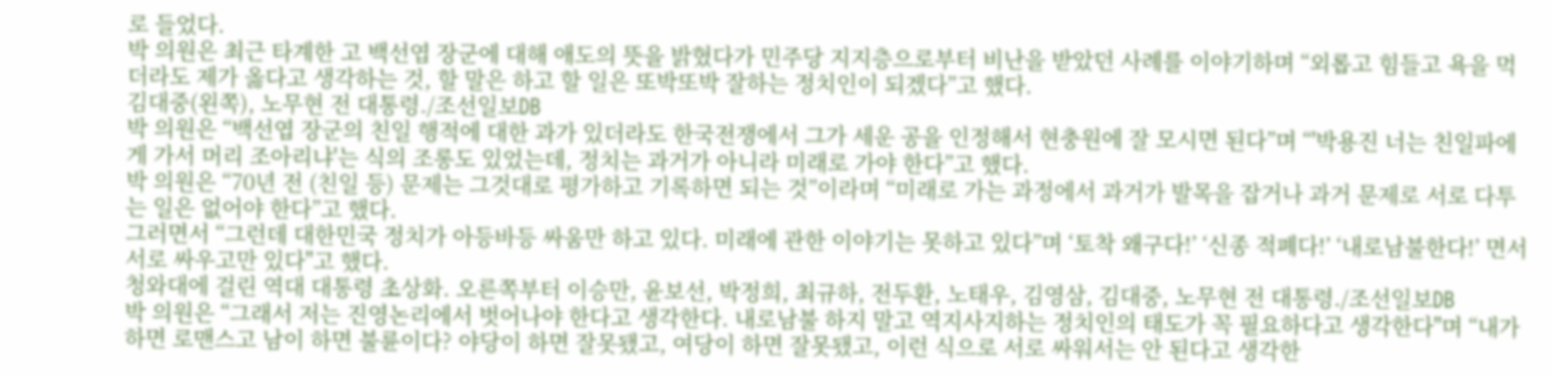로 들었다.
박 의원은 최근 타계한 고 백선엽 장군에 대해 애도의 뜻을 밝혔다가 민주당 지지층으로부터 비난을 받았던 사례를 이야기하며 “외롭고 힘들고 욕을 먹더라도 제가 옳다고 생각하는 것, 할 말은 하고 할 일은 또박또박 잘하는 정치인이 되겠다”고 했다.
김대중(왼쪽), 노무현 전 대통령./조선일보DB
박 의원은 “백선엽 장군의 친일 행적에 대한 과가 있더라도 한국전쟁에서 그가 세운 공을 인정해서 현충원에 잘 모시면 된다”며 “'박용진 너는 친일파에게 가서 머리 조아리냐'는 식의 조롱도 있었는데, 정치는 과거가 아니라 미래로 가야 한다”고 했다.
박 의원은 “70년 전 (친일 등) 문제는 그것대로 평가하고 기록하면 되는 것”이라며 “미래로 가는 과정에서 과거가 발목을 잡거나 과거 문제로 서로 다투는 일은 없어야 한다”고 했다.
그러면서 “그런데 대한민국 정치가 아등바등 싸움만 하고 있다. 미래에 관한 이야기는 못하고 있다”며 ‘토착 왜구다!’ ‘신종 적폐다!’ ‘내로남불한다!’ 면서 서로 싸우고만 있다"고 했다.
청와대에 걸린 역대 대통령 초상화. 오른쪽부터 이승만, 윤보선, 박정희, 최규하, 전두환, 노태우, 김영삼, 김대중, 노무현 전 대통령./조선일보DB
박 의원은 “그래서 저는 진영논리에서 벗어나야 한다고 생각한다. 내로남불 하지 말고 역지사지하는 정치인의 태도가 꼭 필요하다고 생각한다"며 “내가 하면 로맨스고 남이 하면 불륜이다? 야당이 하면 잘못됐고, 여당이 하면 잘못됐고, 이런 식으로 서로 싸워서는 안 된다고 생각한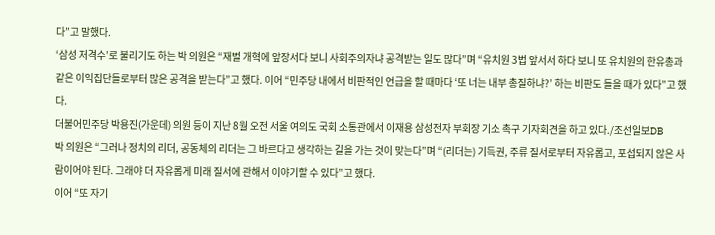다”고 말했다.
‘삼성 저격수’로 불리기도 하는 박 의원은 “재벌 개혁에 앞장서다 보니 사회주의자냐 공격받는 일도 많다”며 “유치원 3법 앞서서 하다 보니 또 유치원의 한유총과 같은 이익집단들로부터 많은 공격을 받는다”고 했다. 이어 “민주당 내에서 비판적인 언급을 할 때마다 ‘또 너는 내부 총질하냐?’ 하는 비판도 들을 때가 있다”고 했다.
더불어민주당 박용진(가운데) 의원 등이 지난 8월 오전 서울 여의도 국회 소통관에서 이재용 삼성전자 부회장 기소 촉구 기자회견을 하고 있다./조선일보DB
박 의원은 “그러나 정치의 리더, 공동체의 리더는 그 바르다고 생각하는 길을 가는 것이 맞는다”며 “(리더는) 기득권, 주류 질서로부터 자유롭고, 포섭되지 않은 사람이어야 된다. 그래야 더 자유롭게 미래 질서에 관해서 이야기할 수 있다”고 했다.
이어 “또 자기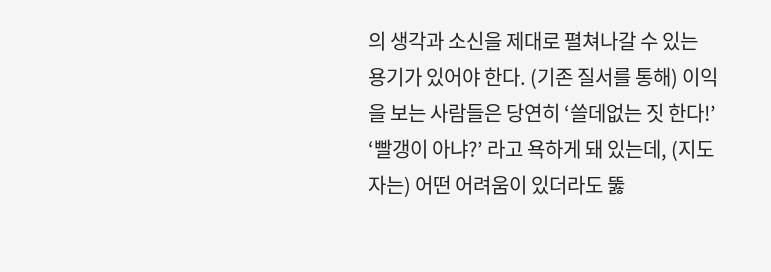의 생각과 소신을 제대로 펼쳐나갈 수 있는 용기가 있어야 한다. (기존 질서를 통해) 이익을 보는 사람들은 당연히 ‘쓸데없는 짓 한다!’ ‘빨갱이 아냐?’ 라고 욕하게 돼 있는데, (지도자는) 어떤 어려움이 있더라도 뚫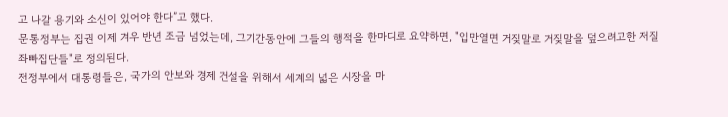고 나갈 용기와 소신이 있어야 한다”고 했다.
문통정부는 집권 이제 겨우 반년 조금 넘었는데, 그기간동안에 그들의 행적을 한마디로 요약하면, "입만열면 거짖말로 거짖말을 덮으려고한 저질 좌빠집단들"로 정의된다.
전정부에서 대통령들은, 국가의 안보와 경제 건설을 위해서 세계의 넓은 시장을 마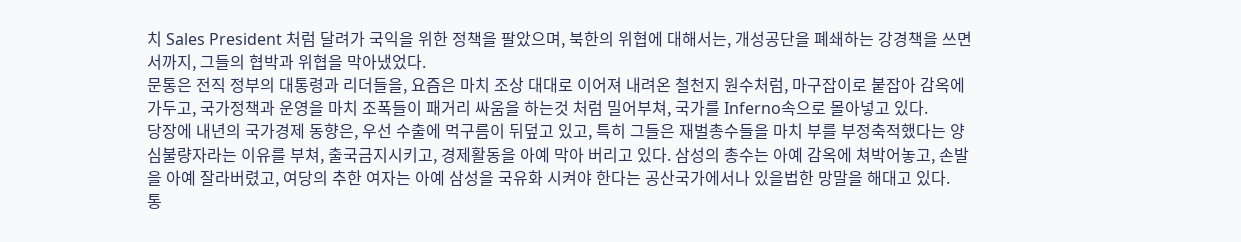치 Sales President 처럼 달려가 국익을 위한 정책을 팔았으며, 북한의 위협에 대해서는, 개성공단을 폐쇄하는 강경책을 쓰면서까지, 그들의 협박과 위협을 막아냈었다.
문통은 전직 정부의 대통령과 리더들을, 요즘은 마치 조상 대대로 이어져 내려온 철천지 원수처럼, 마구잡이로 붙잡아 감옥에 가두고, 국가정책과 운영을 마치 조폭들이 패거리 싸움을 하는것 처럼 밀어부쳐, 국가를 Inferno속으로 몰아넣고 있다.
당장에 내년의 국가경제 동향은, 우선 수출에 먹구름이 뒤덮고 있고, 특히 그들은 재벌총수들을 마치 부를 부정축적했다는 양심불량자라는 이유를 부쳐, 출국금지시키고, 경제활동을 아예 막아 버리고 있다. 삼성의 총수는 아예 감옥에 쳐박어놓고, 손발을 아예 잘라버렸고, 여당의 추한 여자는 아예 삼성을 국유화 시켜야 한다는 공산국가에서나 있을법한 망말을 해대고 있다.
통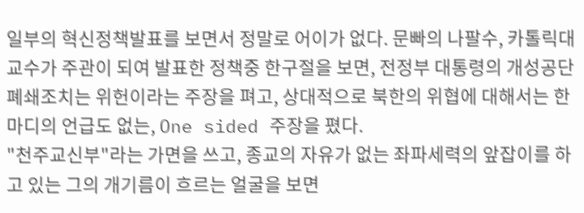일부의 혁신정책발표를 보면서 정말로 어이가 없다. 문빠의 나팔수, 카톨릭대 교수가 주관이 되여 발표한 정책중 한구절을 보면, 전정부 대통령의 개성공단폐쇄조치는 위헌이라는 주장을 펴고, 상대적으로 북한의 위협에 대해서는 한마디의 언급도 없는, One sided 주장을 폈다.
"천주교신부"라는 가면을 쓰고, 종교의 자유가 없는 좌파세력의 앞잡이를 하고 있는 그의 개기름이 흐르는 얼굴을 보면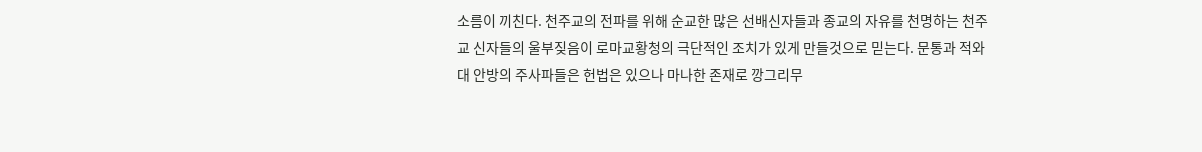소름이 끼친다. 천주교의 전파를 위해 순교한 많은 선배신자들과 종교의 자유를 천명하는 천주교 신자들의 울부짖음이 로마교황청의 극단적인 조치가 있게 만들것으로 믿는다. 문통과 적와대 안방의 주사파들은 헌법은 있으나 마나한 존재로 깡그리무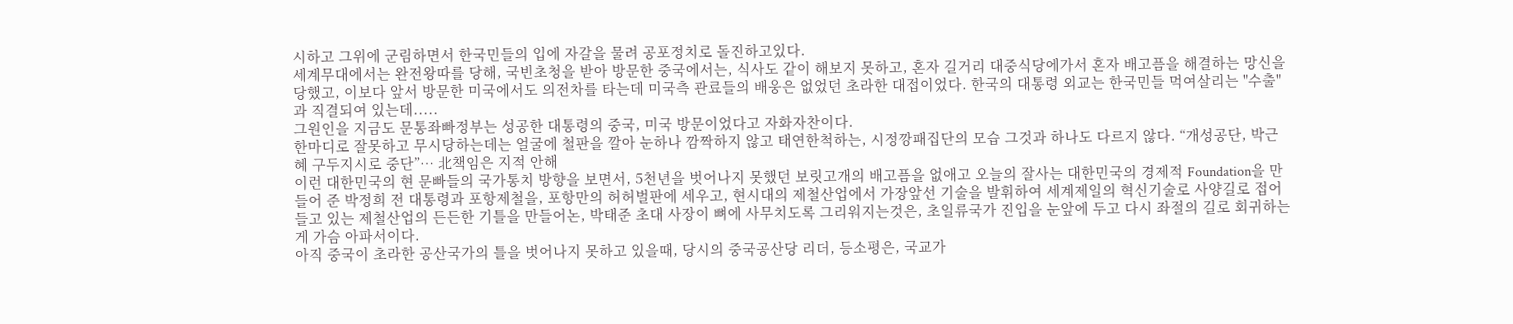시하고 그위에 군림하면서 한국민들의 입에 자갈을 물려 공포정치로 돌진하고있다.
세계무대에서는 완전왕따를 당해, 국빈초청을 받아 방문한 중국에서는, 식사도 같이 해보지 못하고, 혼자 길거리 대중식당에가서 혼자 배고픔을 해결하는 망신을 당했고, 이보다 앞서 방문한 미국에서도 의전차를 타는데 미국측 관료들의 배웅은 없었던 초라한 대접이었다. 한국의 대통령 외교는 한국민들 먹여살리는 "수출"과 직결되여 있는데.....
그원인을 지금도 문통좌빠정부는 성공한 대통령의 중국, 미국 방문이었다고 자화자찬이다.
한마디로 잘못하고 무시당하는데는 얼굴에 철판을 깔아 눈하나 깜짝하지 않고 태연한척하는, 시정깡패집단의 모습 그것과 하나도 다르지 않다. “개성공단, 박근혜 구두지시로 중단”… 北책임은 지적 안해
이런 대한민국의 현 문빠들의 국가통치 방향을 보면서, 5천년을 벗어나지 못했던 보릿고개의 배고픔을 없애고 오늘의 잘사는 대한민국의 경제적 Foundation을 만들어 준 박정희 전 대통령과 포항제철을, 포항만의 허허벌판에 세우고, 현시대의 제철산업에서 가장앞선 기술을 발휘하여 세계제일의 혁신기술로 사양길로 접어 들고 있는 제철산업의 든든한 기틀을 만들어논, 박태준 초대 사장이 뼈에 사무치도록 그리워지는것은, 초일류국가 진입을 눈앞에 두고 다시 좌절의 길로 회귀하는게 가슴 아파서이다.
아직 중국이 초라한 공산국가의 틀을 벗어나지 못하고 있을때, 당시의 중국공산당 리더, 등소평은, 국교가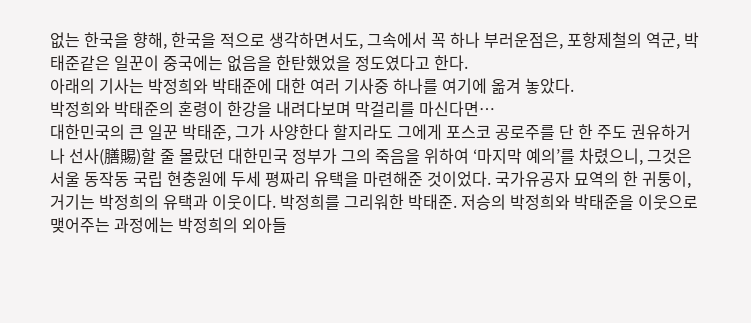없는 한국을 향해, 한국을 적으로 생각하면서도, 그속에서 꼭 하나 부러운점은, 포항제철의 역군, 박태준같은 일꾼이 중국에는 없음을 한탄했었을 정도였다고 한다.
아래의 기사는 박정희와 박태준에 대한 여러 기사중 하나를 여기에 옮겨 놓았다.
박정희와 박태준의 혼령이 한강을 내려다보며 막걸리를 마신다면…
대한민국의 큰 일꾼 박태준, 그가 사양한다 할지라도 그에게 포스코 공로주를 단 한 주도 권유하거나 선사(膳賜)할 줄 몰랐던 대한민국 정부가 그의 죽음을 위하여 ‘마지막 예의’를 차렸으니, 그것은 서울 동작동 국립 현충원에 두세 평짜리 유택을 마련해준 것이었다. 국가유공자 묘역의 한 귀퉁이, 거기는 박정희의 유택과 이웃이다. 박정희를 그리워한 박태준. 저승의 박정희와 박태준을 이웃으로 맺어주는 과정에는 박정희의 외아들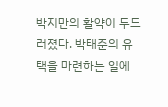박지만의 활약이 두드러졌다. 박태준의 유택을 마련하는 일에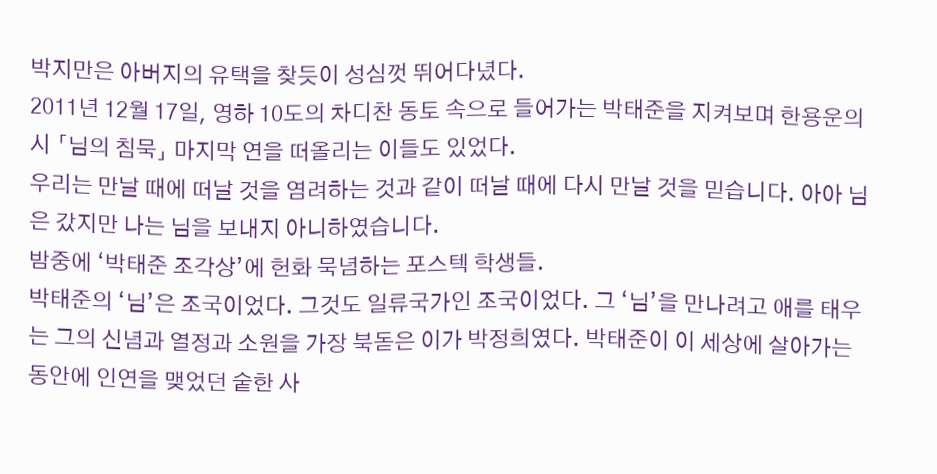박지만은 아버지의 유택을 찾듯이 성심껏 뛰어다녔다.
2011년 12월 17일, 영하 10도의 차디찬 동토 속으로 들어가는 박태준을 지켜보며 한용운의 시 「님의 침묵」 마지막 연을 떠올리는 이들도 있었다.
우리는 만날 때에 떠날 것을 염려하는 것과 같이 떠날 때에 다시 만날 것을 믿습니다. 아아 님은 갔지만 나는 님을 보내지 아니하였습니다.
밤중에 ‘박태준 조각상’에 헌화 묵념하는 포스텍 학생들.
박태준의 ‘님’은 조국이었다. 그것도 일류국가인 조국이었다. 그 ‘님’을 만나려고 애를 태우는 그의 신념과 열정과 소원을 가장 북돋은 이가 박정희였다. 박태준이 이 세상에 살아가는 동안에 인연을 맺었던 숱한 사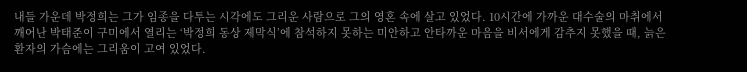내들 가운데 박정희는 그가 임종을 다투는 시각에도 그리운 사람으로 그의 영혼 속에 살고 있었다. 10시간에 가까운 대수술의 마취에서 깨어난 박태준이 구미에서 열리는 ‘박정희 동상 제막식’에 참석하지 못하는 미안하고 안타까운 마음을 비서에게 감추지 못했을 때, 늙은 환자의 가슴에는 그리움이 고여 있었다.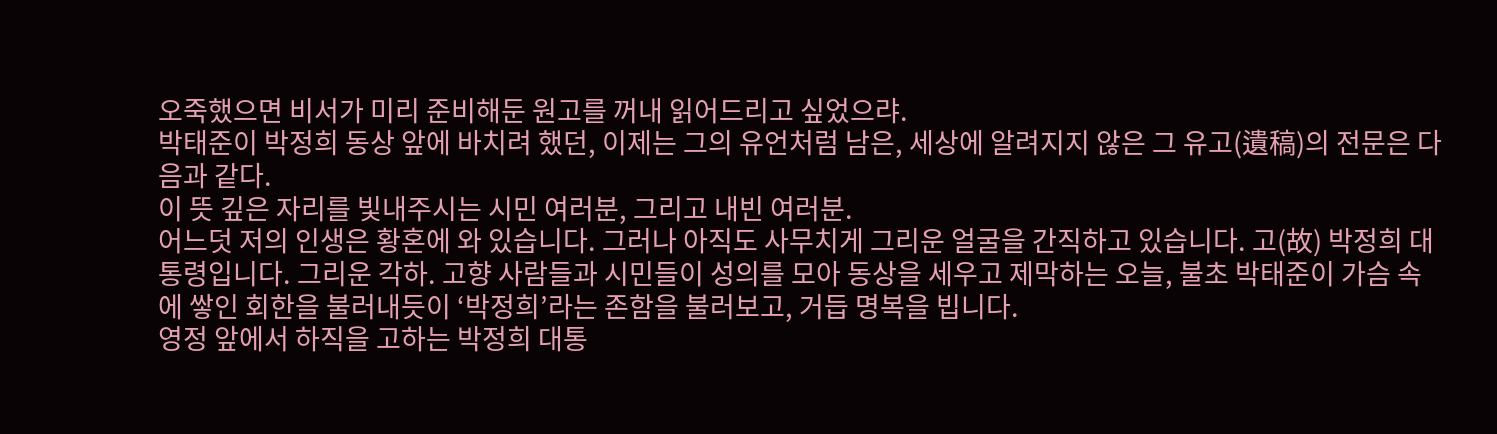오죽했으면 비서가 미리 준비해둔 원고를 꺼내 읽어드리고 싶었으랴.
박태준이 박정희 동상 앞에 바치려 했던, 이제는 그의 유언처럼 남은, 세상에 알려지지 않은 그 유고(遺稿)의 전문은 다음과 같다.
이 뜻 깊은 자리를 빛내주시는 시민 여러분, 그리고 내빈 여러분.
어느덧 저의 인생은 황혼에 와 있습니다. 그러나 아직도 사무치게 그리운 얼굴을 간직하고 있습니다. 고(故) 박정희 대통령입니다. 그리운 각하. 고향 사람들과 시민들이 성의를 모아 동상을 세우고 제막하는 오늘, 불초 박태준이 가슴 속에 쌓인 회한을 불러내듯이 ‘박정희’라는 존함을 불러보고, 거듭 명복을 빕니다.
영정 앞에서 하직을 고하는 박정희 대통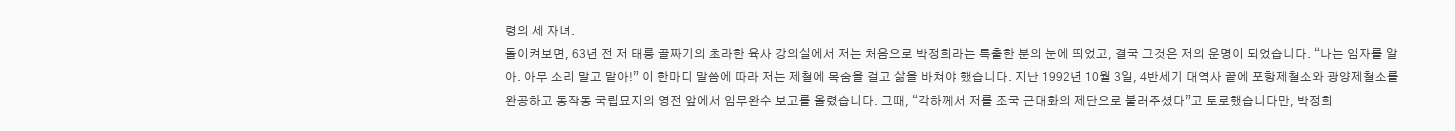령의 세 자녀.
돌이켜보면, 63년 전 저 태릉 골짜기의 초라한 육사 강의실에서 저는 처음으로 박정희라는 특출한 분의 눈에 띄었고, 결국 그것은 저의 운명이 되었습니다. “나는 임자를 알아. 아무 소리 말고 맡아!” 이 한마디 말씀에 따라 저는 제철에 목숨을 걸고 삶을 바쳐야 했습니다. 지난 1992년 10월 3일, 4반세기 대역사 끝에 포항제철소와 광양제철소를 완공하고 동작동 국립묘지의 영전 앞에서 임무완수 보고를 올렸습니다. 그때, “각하께서 저를 조국 근대화의 제단으로 불러주셨다”고 토로했습니다만, 박정희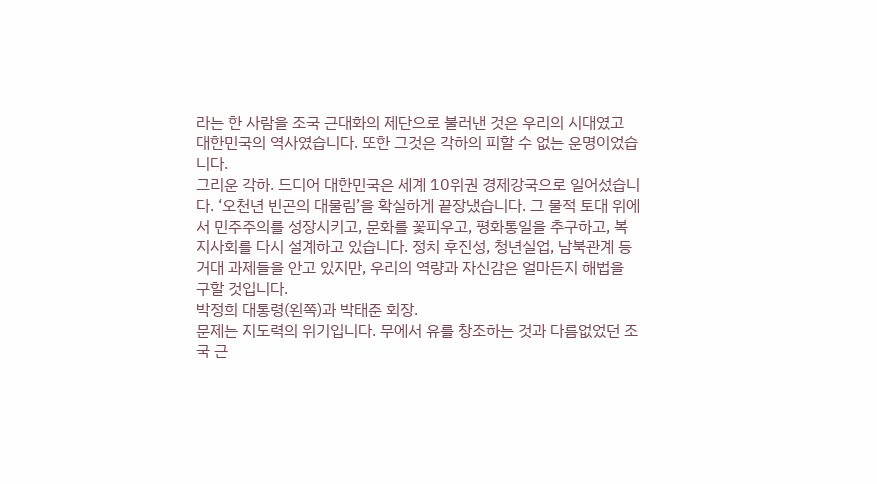라는 한 사람을 조국 근대화의 제단으로 불러낸 것은 우리의 시대였고 대한민국의 역사였습니다. 또한 그것은 각하의 피할 수 없는 운명이었습니다.
그리운 각하. 드디어 대한민국은 세계 10위권 경제강국으로 일어섰습니다. ‘오천년 빈곤의 대물림’을 확실하게 끝장냈습니다. 그 물적 토대 위에서 민주주의를 성장시키고, 문화를 꽃피우고, 평화통일을 추구하고, 복지사회를 다시 설계하고 있습니다. 정치 후진성, 청년실업, 남북관계 등 거대 과제들을 안고 있지만, 우리의 역량과 자신감은 얼마든지 해법을 구할 것입니다.
박정희 대통령(왼쪽)과 박태준 회장.
문제는 지도력의 위기입니다. 무에서 유를 창조하는 것과 다름없었던 조국 근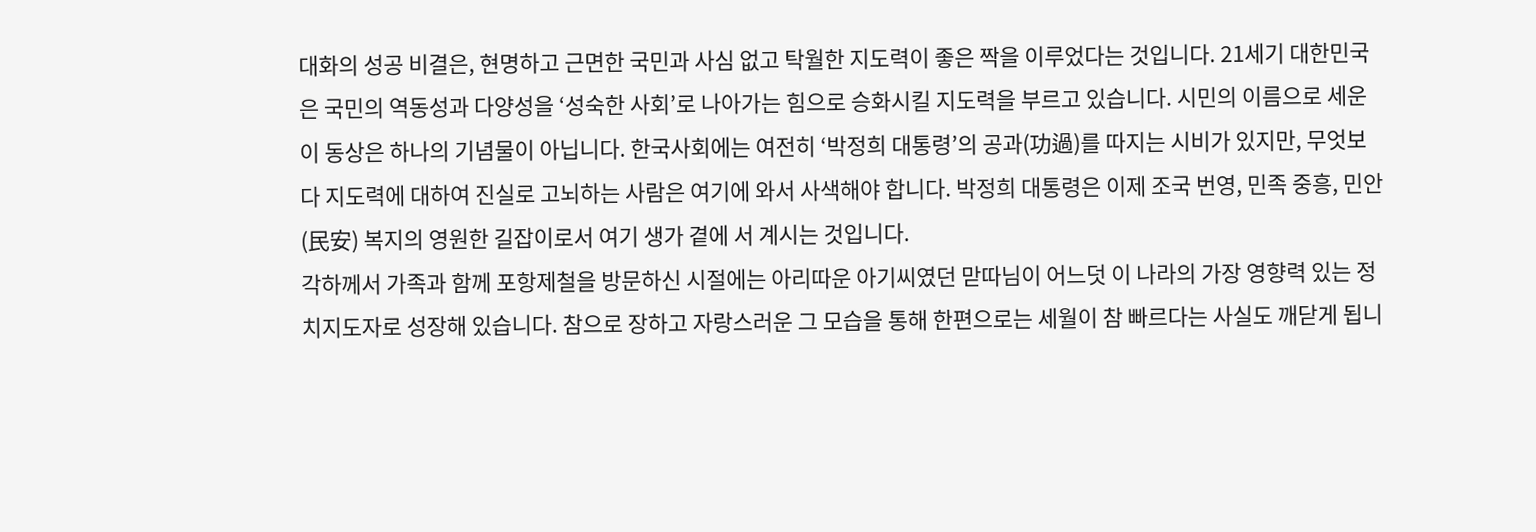대화의 성공 비결은, 현명하고 근면한 국민과 사심 없고 탁월한 지도력이 좋은 짝을 이루었다는 것입니다. 21세기 대한민국은 국민의 역동성과 다양성을 ‘성숙한 사회’로 나아가는 힘으로 승화시킬 지도력을 부르고 있습니다. 시민의 이름으로 세운 이 동상은 하나의 기념물이 아닙니다. 한국사회에는 여전히 ‘박정희 대통령’의 공과(功過)를 따지는 시비가 있지만, 무엇보다 지도력에 대하여 진실로 고뇌하는 사람은 여기에 와서 사색해야 합니다. 박정희 대통령은 이제 조국 번영, 민족 중흥, 민안(民安) 복지의 영원한 길잡이로서 여기 생가 곁에 서 계시는 것입니다.
각하께서 가족과 함께 포항제철을 방문하신 시절에는 아리따운 아기씨였던 맏따님이 어느덧 이 나라의 가장 영향력 있는 정치지도자로 성장해 있습니다. 참으로 장하고 자랑스러운 그 모습을 통해 한편으로는 세월이 참 빠르다는 사실도 깨닫게 됩니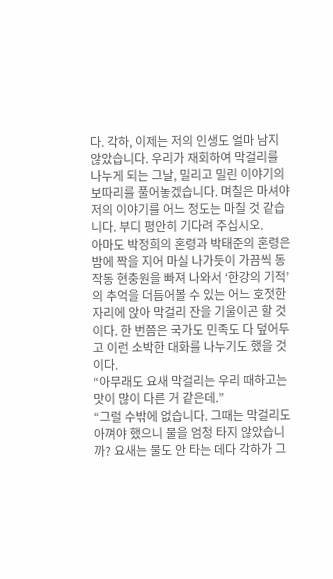다. 각하, 이제는 저의 인생도 얼마 남지 않았습니다. 우리가 재회하여 막걸리를 나누게 되는 그날, 밀리고 밀린 이야기의 보따리를 풀어놓겠습니다. 며칠은 마셔야 저의 이야기를 어느 정도는 마칠 것 같습니다. 부디 평안히 기다려 주십시오.
아마도 박정희의 혼령과 박태준의 혼령은 밤에 짝을 지어 마실 나가듯이 가끔씩 동작동 현충원을 빠져 나와서 ‘한강의 기적’의 추억을 더듬어볼 수 있는 어느 호젓한 자리에 앉아 막걸리 잔을 기울이곤 할 것이다. 한 번쯤은 국가도 민족도 다 덮어두고 이런 소박한 대화를 나누기도 했을 것이다.
“아무래도 요새 막걸리는 우리 때하고는 맛이 많이 다른 거 같은데.”
“그럴 수밖에 없습니다. 그때는 막걸리도 아껴야 했으니 물을 엄청 타지 않았습니까? 요새는 물도 안 타는 데다 각하가 그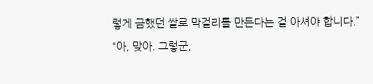렇게 금했던 쌀로 막걸리를 만든다는 걸 아셔야 합니다.”
“아, 맞아. 그렇군,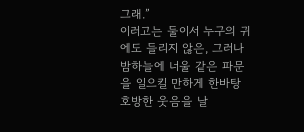그래.”
이러고는 둘이서 누구의 귀에도 들리지 않은, 그러나 밤하늘에 너울 같은 파문을 일으킬 만하게 한바탕 호방한 웃음을 날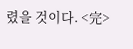렸을 것이다. <完>